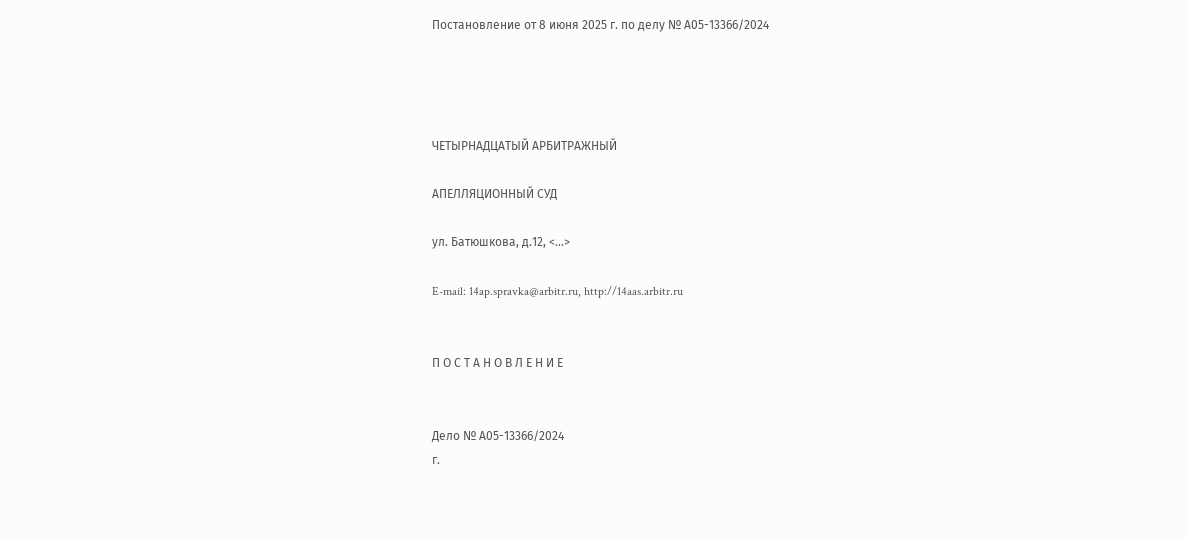Постановление от 8 июня 2025 г. по делу № А05-13366/2024




ЧЕТЫРНАДЦАТЫЙ АРБИТРАЖНЫЙ

АПЕЛЛЯЦИОННЫЙ СУД

ул. Батюшкова, д.12, <...>

E-mail: 14ap.spravka@arbitr.ru, http://14aas.arbitr.ru


П О С Т А Н О В Л Е Н И Е


Дело № А05-13366/2024
г.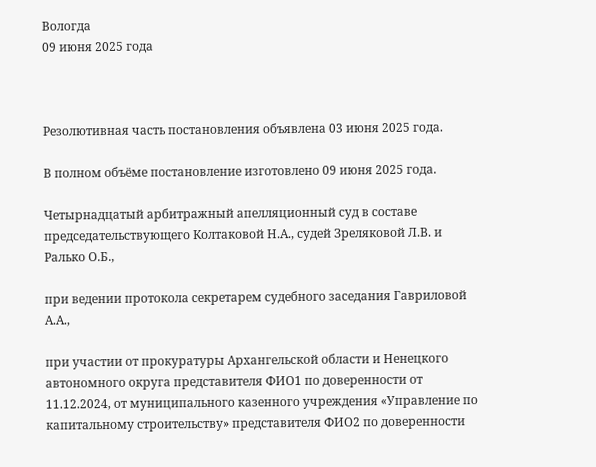Вологда
09 июня 2025 года



Резолютивная часть постановления объявлена 03 июня 2025 года.

В полном объёме постановление изготовлено 09 июня 2025 года.

Четырнадцатый арбитражный апелляционный суд в составе председательствующего Колтаковой Н.А., судей Зреляковой Л.В. и Ралько О.Б.,

при ведении протокола секретарем судебного заседания Гавриловой А.А.,

при участии от прокуратуры Архангельской области и Ненецкого автономного округа представителя ФИО1 по доверенности от 11.12.2024, от муниципального казенного учреждения «Управление по капитальному строительству» представителя ФИО2 по доверенности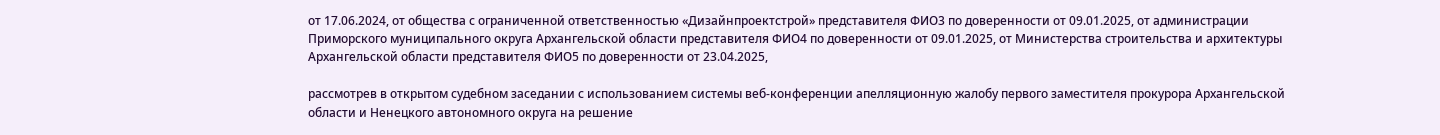от 17.06.2024, от общества с ограниченной ответственностью «Дизайнпроектстрой» представителя ФИО3 по доверенности от 09.01.2025, от администрации Приморского муниципального округа Архангельской области представителя ФИО4 по доверенности от 09.01.2025, от Министерства строительства и архитектуры Архангельской области представителя ФИО5 по доверенности от 23.04.2025,

рассмотрев в открытом судебном заседании с использованием системы веб-конференции апелляционную жалобу первого заместителя прокурора Архангельской области и Ненецкого автономного округа на решение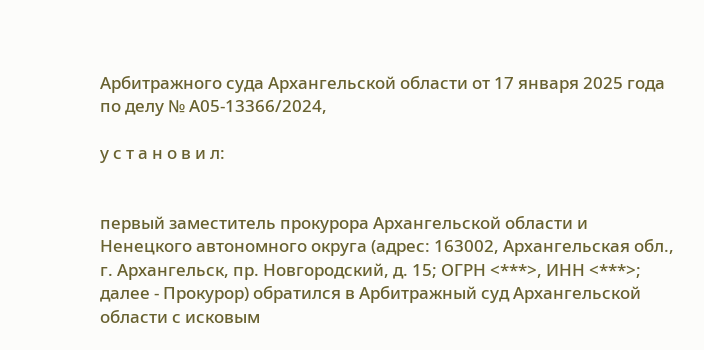Арбитражного суда Архангельской области от 17 января 2025 года по делу № А05-13366/2024,

у с т а н о в и л:


первый заместитель прокурора Архангельской области и Ненецкого автономного округа (адрес: 163002, Архангельская обл., г. Архангельск, пр. Новгородский, д. 15; ОГРН <***>, ИНН <***>; далее - Прокурор) обратился в Арбитражный суд Архангельской области с исковым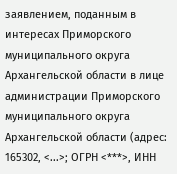заявлением, поданным в интересах Приморского муниципального округа Архангельской области в лице администрации Приморского муниципального округа Архангельской области (адрес: 165302, <...>; ОГРН <***>, ИНН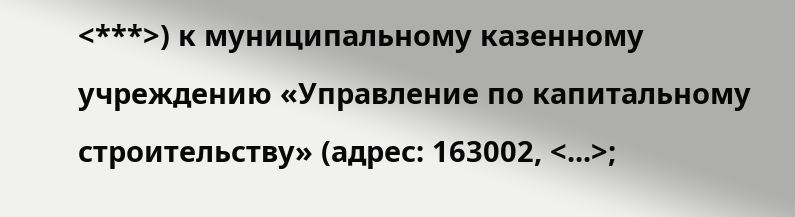<***>) к муниципальному казенному учреждению «Управление по капитальному строительству» (адрес: 163002, <...>;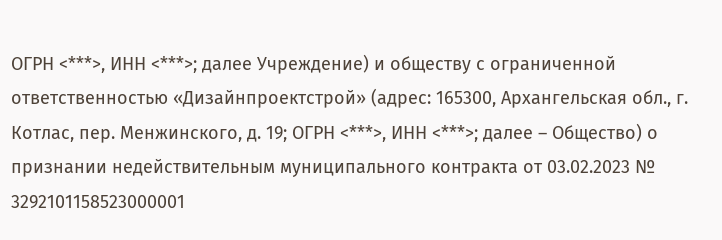ОГРН <***>, ИНН <***>; далее Учреждение) и обществу с ограниченной ответственностью «Дизайнпроектстрой» (адрес: 165300, Архангельская обл., г. Котлас, пер. Менжинского, д. 19; ОГРН <***>, ИНН <***>; далее – Общество) о признании недействительным муниципального контракта от 03.02.2023 № 3292101158523000001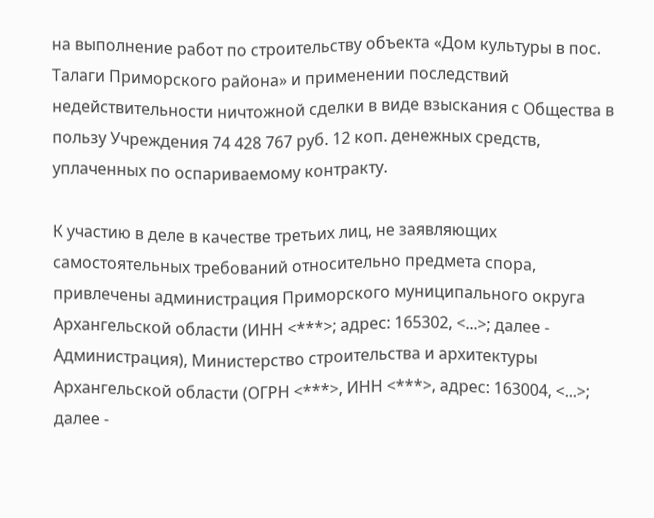на выполнение работ по строительству объекта «Дом культуры в пос. Талаги Приморского района» и применении последствий недействительности ничтожной сделки в виде взыскания с Общества в пользу Учреждения 74 428 767 руб. 12 коп. денежных средств, уплаченных по оспариваемому контракту.

К участию в деле в качестве третьих лиц, не заявляющих самостоятельных требований относительно предмета спора, привлечены администрация Приморского муниципального округа Архангельской области (ИНН <***>; адрес: 165302, <...>; далее - Администрация), Министерство строительства и архитектуры Архангельской области (ОГРН <***>, ИНН <***>, адрес: 163004, <...>; далее -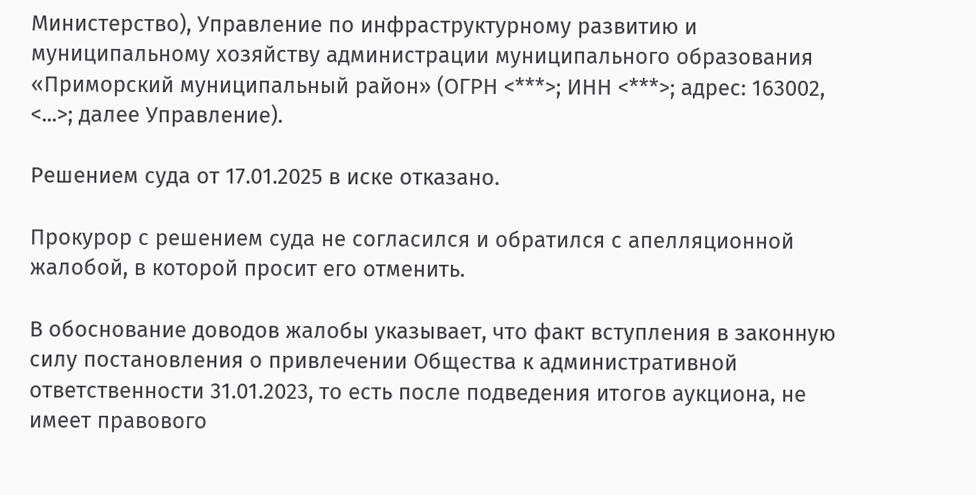Министерство), Управление по инфраструктурному развитию и муниципальному хозяйству администрации муниципального образования «Приморский муниципальный район» (ОГРН <***>; ИНН <***>; адрес: 163002, <...>; далее Управление).

Решением суда от 17.01.2025 в иске отказано.

Прокурор с решением суда не согласился и обратился с апелляционной жалобой, в которой просит его отменить.

В обоснование доводов жалобы указывает, что факт вступления в законную силу постановления о привлечении Общества к административной ответственности 31.01.2023, то есть после подведения итогов аукциона, не имеет правового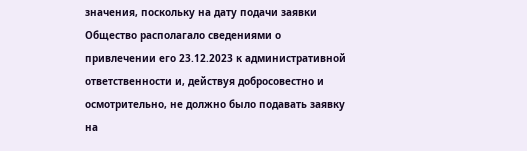значения, поскольку на дату подачи заявки Общество располагало сведениями о привлечении его 23.12.2023 к административной ответственности и, действуя добросовестно и осмотрительно, не должно было подавать заявку на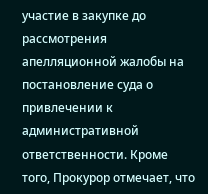участие в закупке до рассмотрения апелляционной жалобы на постановление суда о привлечении к административной ответственности. Кроме того, Прокурор отмечает, что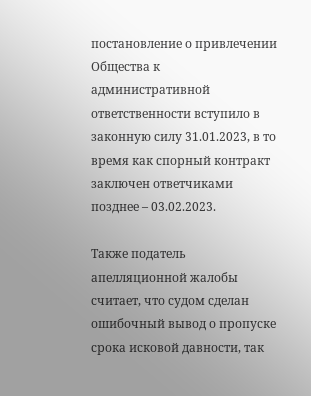постановление о привлечении Общества к административной ответственности вступило в законную силу 31.01.2023, в то время как спорный контракт заключен ответчиками позднее – 03.02.2023.

Также податель апелляционной жалобы считает, что судом сделан ошибочный вывод о пропуске срока исковой давности, так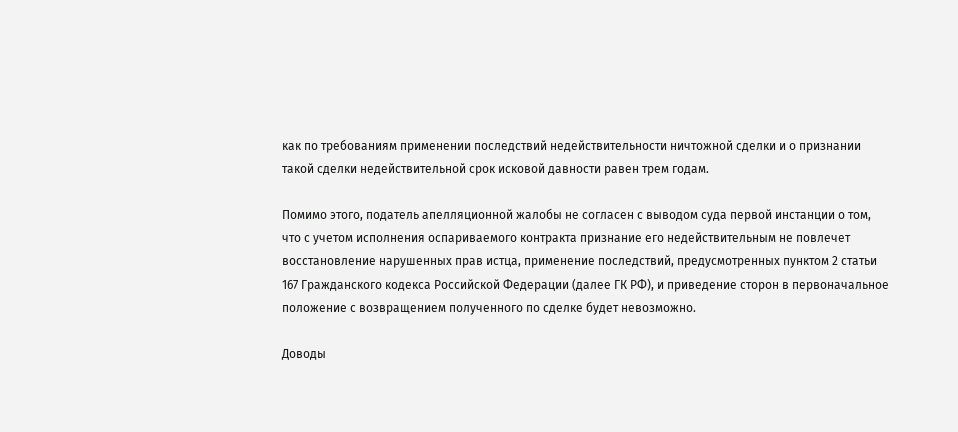как по требованиям применении последствий недействительности ничтожной сделки и о признании такой сделки недействительной срок исковой давности равен трем годам.

Помимо этого, податель апелляционной жалобы не согласен с выводом суда первой инстанции о том, что с учетом исполнения оспариваемого контракта признание его недействительным не повлечет восстановление нарушенных прав истца, применение последствий, предусмотренных пунктом 2 статьи 167 Гражданского кодекса Российской Федерации (далее ГК РФ), и приведение сторон в первоначальное положение с возвращением полученного по сделке будет невозможно.

Доводы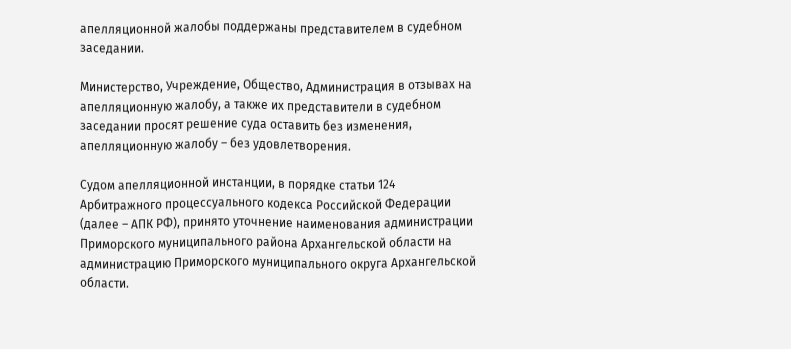апелляционной жалобы поддержаны представителем в судебном заседании.

Министерство, Учреждение, Общество, Администрация в отзывах на апелляционную жалобу, а также их представители в судебном заседании просят решение суда оставить без изменения, апелляционную жалобу – без удовлетворения.

Судом апелляционной инстанции, в порядке статьи 124 Арбитражного процессуального кодекса Российской Федерации (далее – АПК РФ), принято уточнение наименования администрации Приморского муниципального района Архангельской области на администрацию Приморского муниципального округа Архангельской области.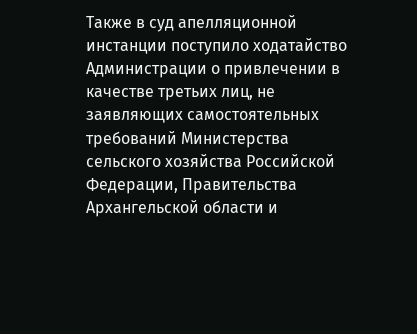Также в суд апелляционной инстанции поступило ходатайство Администрации о привлечении в качестве третьих лиц, не заявляющих самостоятельных требований Министерства сельского хозяйства Российской Федерации, Правительства Архангельской области и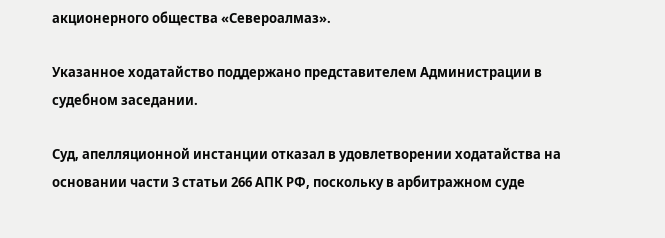акционерного общества «Североалмаз».

Указанное ходатайство поддержано представителем Администрации в судебном заседании.

Суд, апелляционной инстанции отказал в удовлетворении ходатайства на основании части 3 статьи 266 АПК РФ, поскольку в арбитражном суде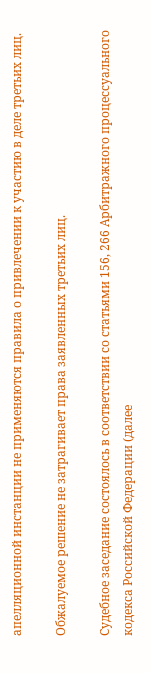апелляционной инстанции не применяются правила о привлечении к участию в деле третьих лиц.

Обжалуемое решение не затрагивает права заявленных третьих лиц.

Судебное заседание состоялось в соответствии со статьями 156, 266 Арбитражного процессуального кодекса Российской Федерации (далее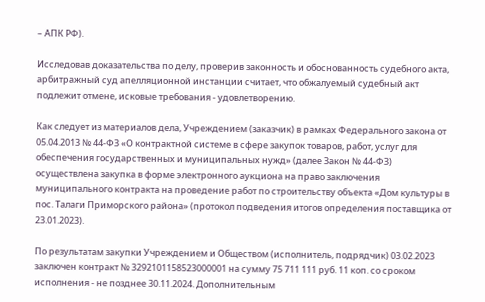– АПК РФ).

Исследовав доказательства по делу, проверив законность и обоснованность судебного акта, арбитражный суд апелляционной инстанции считает, что обжалуемый судебный акт подлежит отмене, исковые требования - удовлетворению.

Как следует из материалов дела, Учреждением (заказчик) в рамках Федерального закона от 05.04.2013 № 44-ФЗ «О контрактной системе в сфере закупок товаров, работ, услуг для обеспечения государственных и муниципальных нужд» (далее Закон № 44-ФЗ) осуществлена закупка в форме электронного аукциона на право заключения муниципального контракта на проведение работ по строительству объекта «Дом культуры в пос. Талаги Приморского района» (протокол подведения итогов определения поставщика от 23.01.2023).

По результатам закупки Учреждением и Обществом (исполнитель, подрядчик) 03.02.2023 заключен контракт № 3292101158523000001 на сумму 75 711 111 руб. 11 коп. со сроком исполнения - не позднее 30.11.2024. Дополнительным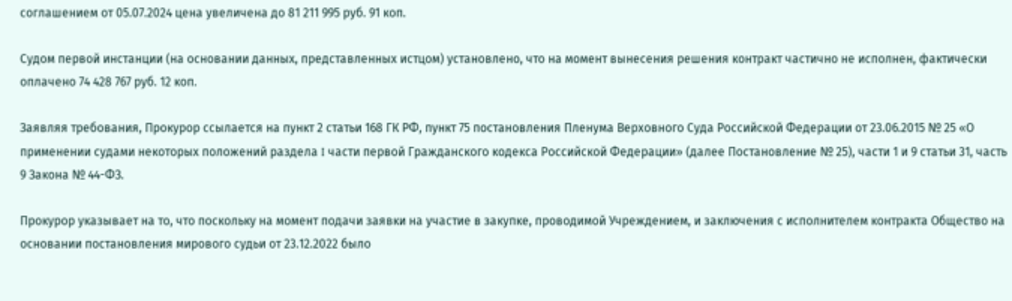соглашением от 05.07.2024 цена увеличена до 81 211 995 руб. 91 коп.

Судом первой инстанции (на основании данных, представленных истцом) установлено, что на момент вынесения решения контракт частично не исполнен, фактически оплачено 74 428 767 руб. 12 коп.

Заявляя требования, Прокурор ссылается на пункт 2 статьи 168 ГК РФ, пункт 75 постановления Пленума Верховного Суда Российской Федерации от 23.06.2015 № 25 «О применении судами некоторых положений раздела I части первой Гражданского кодекса Российской Федерации» (далее Постановление № 25), части 1 и 9 статьи 31, часть 9 Закона № 44-ФЗ.

Прокурор указывает на то, что поскольку на момент подачи заявки на участие в закупке, проводимой Учреждением, и заключения с исполнителем контракта Общество на основании постановления мирового судьи от 23.12.2022 было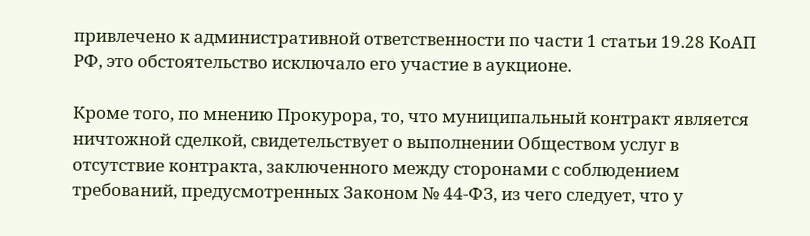привлечено к административной ответственности по части 1 статьи 19.28 КоАП РФ, это обстоятельство исключало его участие в аукционе.

Кроме того, по мнению Прокурора, то, что муниципальный контракт является ничтожной сделкой, свидетельствует о выполнении Обществом услуг в отсутствие контракта, заключенного между сторонами с соблюдением требований, предусмотренных Законом № 44-ФЗ, из чего следует, что у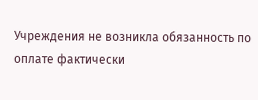Учреждения не возникла обязанность по оплате фактически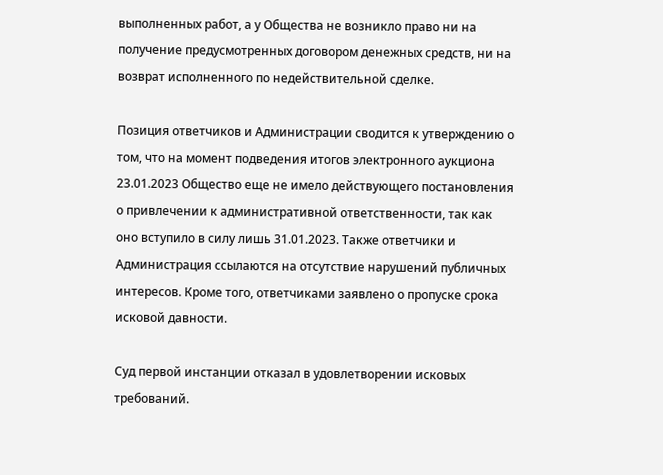выполненных работ, а у Общества не возникло право ни на получение предусмотренных договором денежных средств, ни на возврат исполненного по недействительной сделке.

Позиция ответчиков и Администрации сводится к утверждению о том, что на момент подведения итогов электронного аукциона 23.01.2023 Общество еще не имело действующего постановления о привлечении к административной ответственности, так как оно вступило в силу лишь 31.01.2023. Также ответчики и Администрация ссылаются на отсутствие нарушений публичных интересов. Кроме того, ответчиками заявлено о пропуске срока исковой давности.

Суд первой инстанции отказал в удовлетворении исковых требований.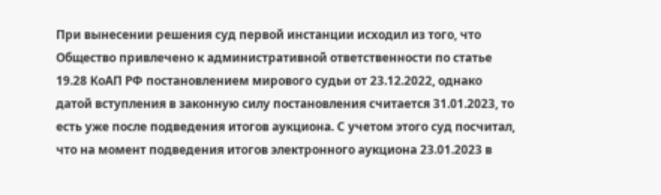При вынесении решения суд первой инстанции исходил из того, что Общество привлечено к административной ответственности по статье 19.28 КоАП РФ постановлением мирового судьи от 23.12.2022, однако датой вступления в законную силу постановления считается 31.01.2023, то есть уже после подведения итогов аукциона. С учетом этого суд посчитал, что на момент подведения итогов электронного аукциона 23.01.2023 в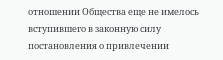отношении Общества еще не имелось вступившего в законную силу постановления о привлечении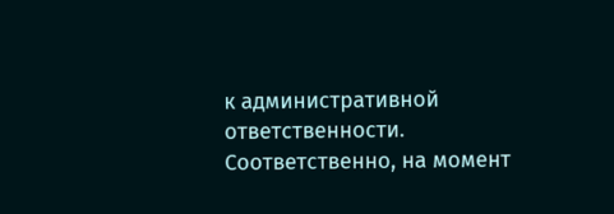к административной ответственности. Соответственно, на момент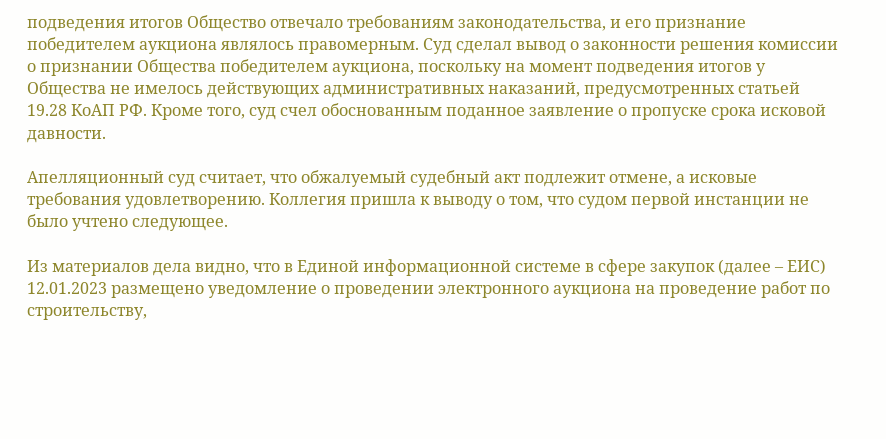подведения итогов Общество отвечало требованиям законодательства, и его признание победителем аукциона являлось правомерным. Суд сделал вывод о законности решения комиссии о признании Общества победителем аукциона, поскольку на момент подведения итогов у Общества не имелось действующих административных наказаний, предусмотренных статьей 19.28 КоАП РФ. Кроме того, суд счел обоснованным поданное заявление о пропуске срока исковой давности.

Апелляционный суд считает, что обжалуемый судебный акт подлежит отмене, а исковые требования удовлетворению. Коллегия пришла к выводу о том, что судом первой инстанции не было учтено следующее.

Из материалов дела видно, что в Единой информационной системе в сфере закупок (далее – ЕИС) 12.01.2023 размещено уведомление о проведении электронного аукциона на проведение работ по строительству,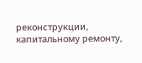реконструкции, капитальному ремонту,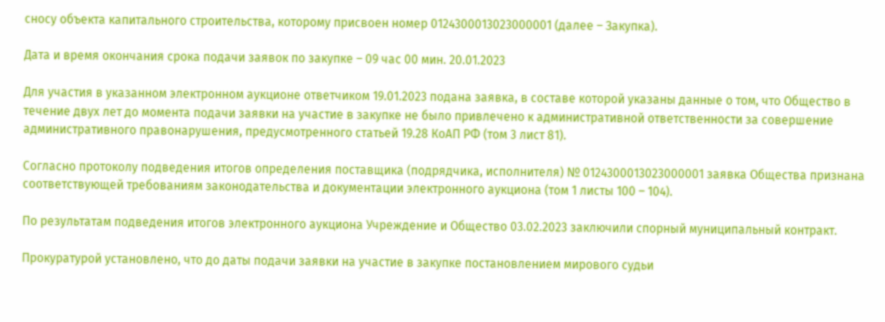сносу объекта капитального строительства, которому присвоен номер 0124300013023000001 (далее – Закупка).

Дата и время окончания срока подачи заявок по закупке – 09 час 00 мин. 20.01.2023

Для участия в указанном электронном аукционе ответчиком 19.01.2023 подана заявка, в составе которой указаны данные о том, что Общество в течение двух лет до момента подачи заявки на участие в закупке не было привлечено к административной ответственности за совершение административного правонарушения, предусмотренного статьей 19.28 КоАП РФ (том 3 лист 81).

Согласно протоколу подведения итогов определения поставщика (подрядчика, исполнителя) № 0124300013023000001 заявка Общества признана соответствующей требованиям законодательства и документации электронного аукциона (том 1 листы 100 – 104).

По результатам подведения итогов электронного аукциона Учреждение и Общество 03.02.2023 заключили спорный муниципальный контракт.

Прокуратурой установлено, что до даты подачи заявки на участие в закупке постановлением мирового судьи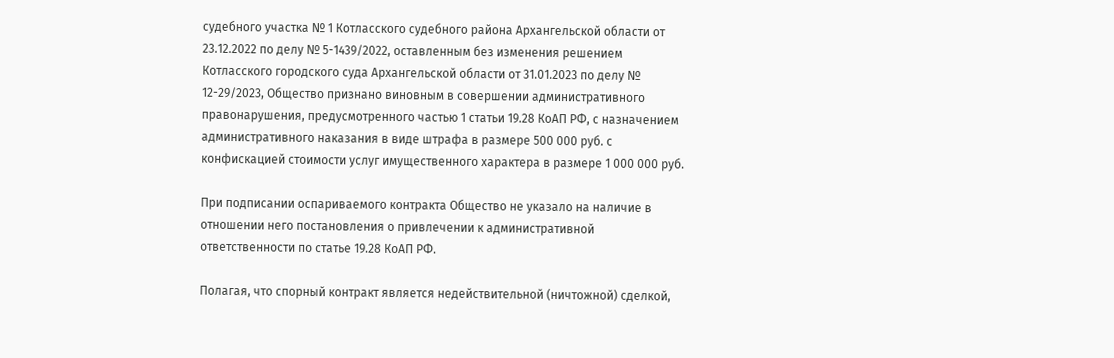судебного участка № 1 Котласского судебного района Архангельской области от 23.12.2022 по делу № 5-1439/2022, оставленным без изменения решением Котласского городского суда Архангельской области от 31.01.2023 по делу № 12-29/2023, Общество признано виновным в совершении административного правонарушения, предусмотренного частью 1 статьи 19.28 КоАП РФ, с назначением административного наказания в виде штрафа в размере 500 000 руб. с конфискацией стоимости услуг имущественного характера в размере 1 000 000 руб.

При подписании оспариваемого контракта Общество не указало на наличие в отношении него постановления о привлечении к административной ответственности по статье 19.28 КоАП РФ.

Полагая, что спорный контракт является недействительной (ничтожной) сделкой,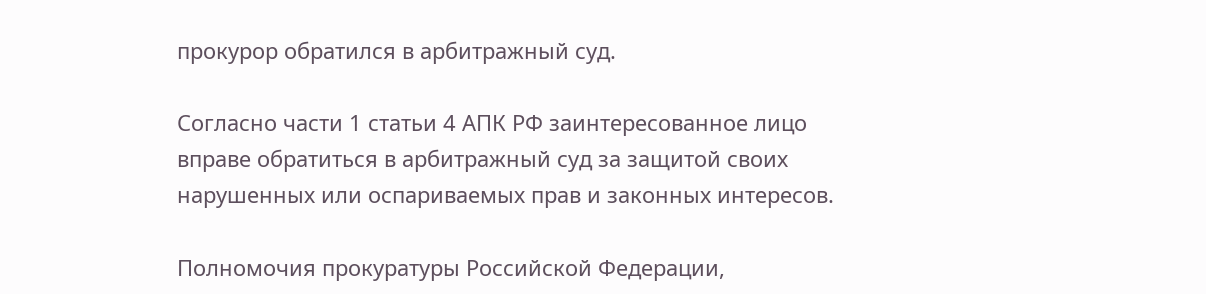прокурор обратился в арбитражный суд.

Согласно части 1 статьи 4 АПК РФ заинтересованное лицо вправе обратиться в арбитражный суд за защитой своих нарушенных или оспариваемых прав и законных интересов.

Полномочия прокуратуры Российской Федерации,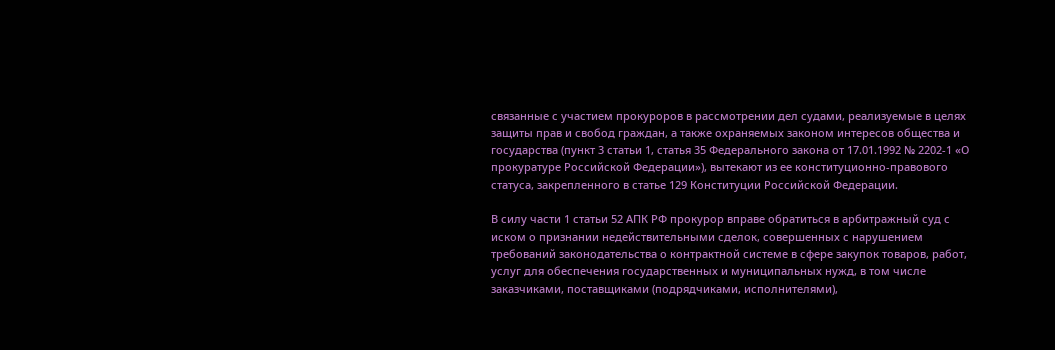связанные с участием прокуроров в рассмотрении дел судами, реализуемые в целях защиты прав и свобод граждан, а также охраняемых законом интересов общества и государства (пункт 3 статьи 1, статья 35 Федерального закона от 17.01.1992 № 2202-1 «О прокуратуре Российской Федерации»), вытекают из ее конституционно-правового статуса, закрепленного в статье 129 Конституции Российской Федерации.

В силу части 1 статьи 52 АПК РФ прокурор вправе обратиться в арбитражный суд с иском о признании недействительными сделок, совершенных с нарушением требований законодательства о контрактной системе в сфере закупок товаров, работ, услуг для обеспечения государственных и муниципальных нужд, в том числе заказчиками, поставщиками (подрядчиками, исполнителями),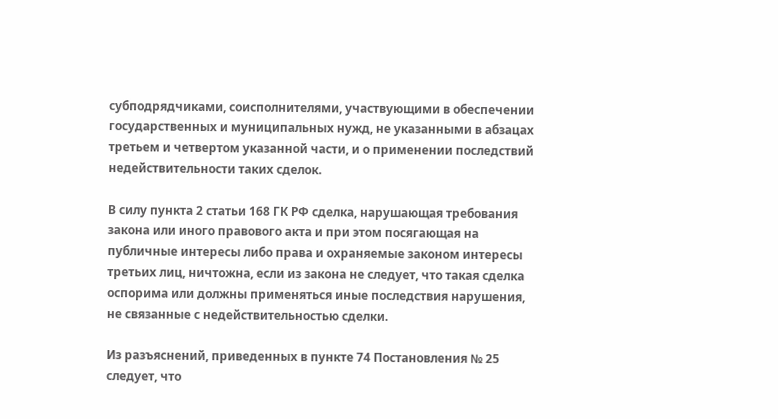субподрядчиками, соисполнителями, участвующими в обеспечении государственных и муниципальных нужд, не указанными в абзацах третьем и четвертом указанной части, и о применении последствий недействительности таких сделок.

В силу пункта 2 статьи 168 ГК РФ сделка, нарушающая требования закона или иного правового акта и при этом посягающая на публичные интересы либо права и охраняемые законом интересы третьих лиц, ничтожна, если из закона не следует, что такая сделка оспорима или должны применяться иные последствия нарушения, не связанные с недействительностью сделки.

Из разъяснений, приведенных в пункте 74 Постановления № 25 следует, что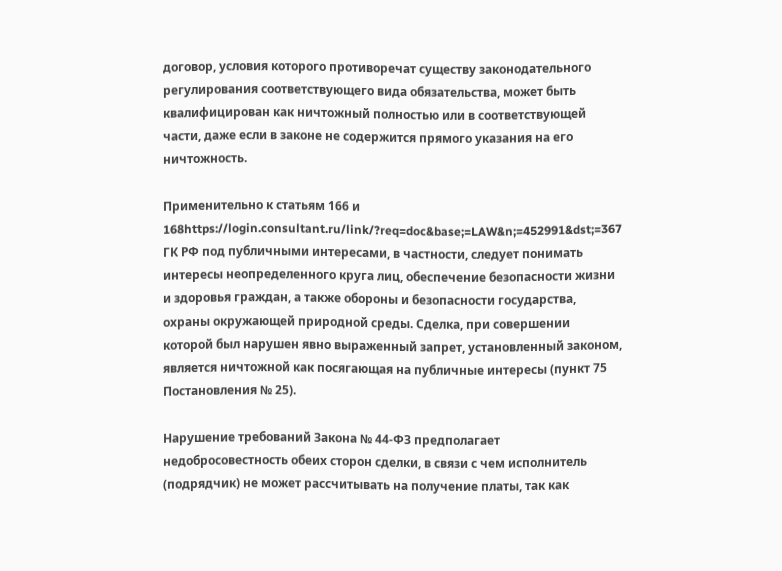договор, условия которого противоречат существу законодательного регулирования соответствующего вида обязательства, может быть квалифицирован как ничтожный полностью или в соответствующей части, даже если в законе не содержится прямого указания на его ничтожность.

Применительно к статьям 166 и 168https://login.consultant.ru/link/?req=doc&base;=LAW&n;=452991&dst;=367 ГК РФ под публичными интересами, в частности, следует понимать интересы неопределенного круга лиц, обеспечение безопасности жизни и здоровья граждан, а также обороны и безопасности государства, охраны окружающей природной среды. Сделка, при совершении которой был нарушен явно выраженный запрет, установленный законом, является ничтожной как посягающая на публичные интересы (пункт 75 Постановления № 25).

Нарушение требований Закона № 44-ФЗ предполагает недобросовестность обеих сторон сделки, в связи с чем исполнитель (подрядчик) не может рассчитывать на получение платы, так как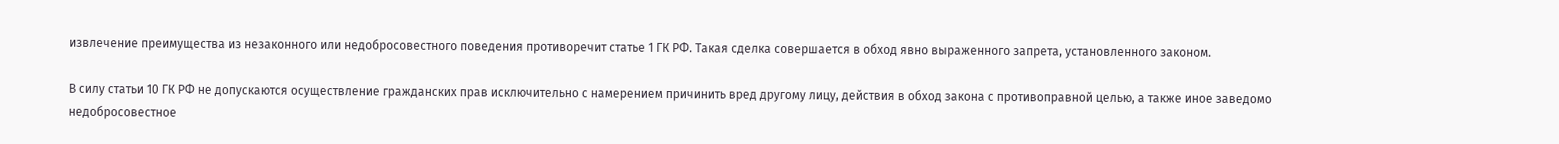извлечение преимущества из незаконного или недобросовестного поведения противоречит статье 1 ГК РФ. Такая сделка совершается в обход явно выраженного запрета, установленного законом.

В силу статьи 10 ГК РФ не допускаются осуществление гражданских прав исключительно с намерением причинить вред другому лицу, действия в обход закона с противоправной целью, а также иное заведомо недобросовестное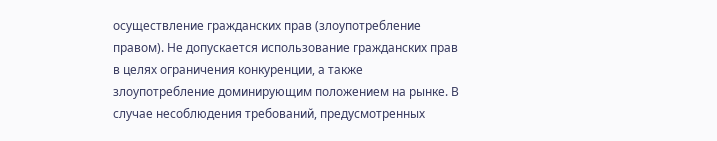осуществление гражданских прав (злоупотребление правом). Не допускается использование гражданских прав в целях ограничения конкуренции, а также злоупотребление доминирующим положением на рынке. В случае несоблюдения требований, предусмотренных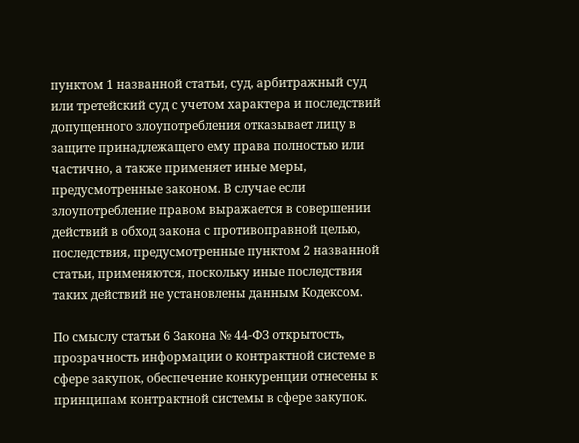пунктом 1 названной статьи, суд, арбитражный суд или третейский суд с учетом характера и последствий допущенного злоупотребления отказывает лицу в защите принадлежащего ему права полностью или частично, а также применяет иные меры, предусмотренные законом. В случае если злоупотребление правом выражается в совершении действий в обход закона с противоправной целью, последствия, предусмотренные пунктом 2 названной статьи, применяются, поскольку иные последствия таких действий не установлены данным Кодексом.

По смыслу статьи 6 Закона № 44-ФЗ открытость, прозрачность информации о контрактной системе в сфере закупок, обеспечение конкуренции отнесены к принципам контрактной системы в сфере закупок.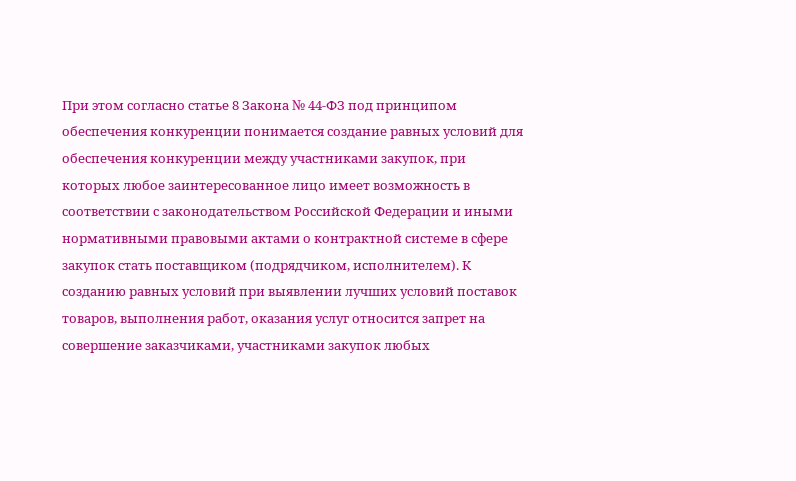При этом согласно статье 8 Закона № 44-ФЗ под принципом обеспечения конкуренции понимается создание равных условий для обеспечения конкуренции между участниками закупок, при которых любое заинтересованное лицо имеет возможность в соответствии с законодательством Российской Федерации и иными нормативными правовыми актами о контрактной системе в сфере закупок стать поставщиком (подрядчиком, исполнителем). К созданию равных условий при выявлении лучших условий поставок товаров, выполнения работ, оказания услуг относится запрет на совершение заказчиками, участниками закупок любых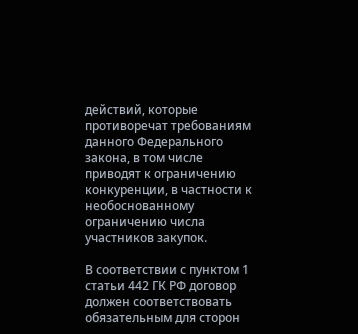действий, которые противоречат требованиям данного Федерального закона, в том числе приводят к ограничению конкуренции, в частности к необоснованному ограничению числа участников закупок.

В соответствии с пунктом 1 статьи 442 ГК РФ договор должен соответствовать обязательным для сторон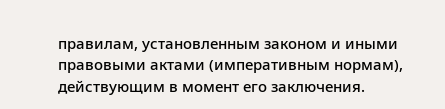правилам, установленным законом и иными правовыми актами (императивным нормам), действующим в момент его заключения.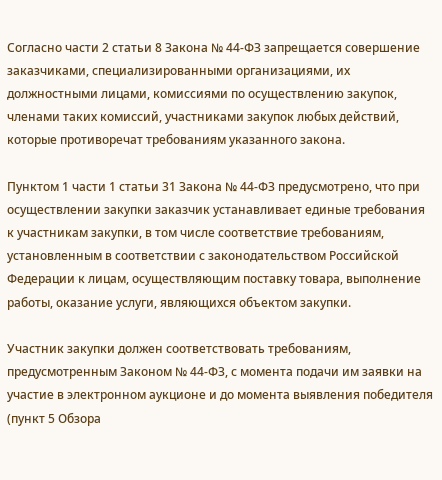Согласно части 2 статьи 8 Закона № 44-ФЗ запрещается совершение заказчиками, специализированными организациями, их должностными лицами, комиссиями по осуществлению закупок, членами таких комиссий, участниками закупок любых действий, которые противоречат требованиям указанного закона.

Пунктом 1 части 1 статьи 31 Закона № 44-ФЗ предусмотрено, что при осуществлении закупки заказчик устанавливает единые требования к участникам закупки, в том числе соответствие требованиям, установленным в соответствии с законодательством Российской Федерации к лицам, осуществляющим поставку товара, выполнение работы, оказание услуги, являющихся объектом закупки.

Участник закупки должен соответствовать требованиям, предусмотренным Законом № 44-ФЗ, с момента подачи им заявки на участие в электронном аукционе и до момента выявления победителя (пункт 5 Обзора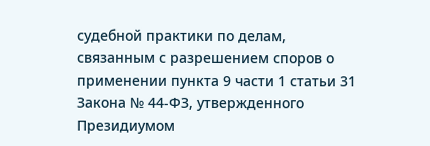судебной практики по делам, связанным с разрешением споров о применении пункта 9 части 1 статьи 31 Закона № 44-ФЗ, утвержденного Президиумом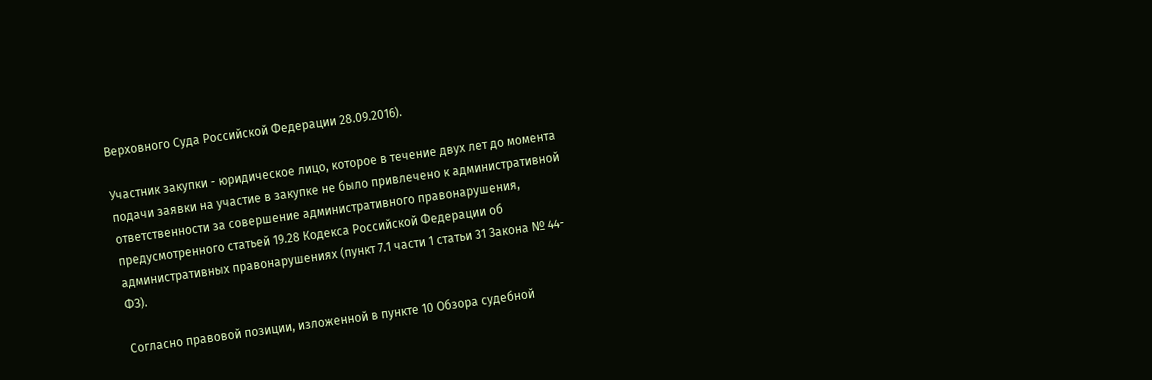Верховного Суда Российской Федерации 28.09.2016).

Участник закупки - юридическое лицо, которое в течение двух лет до момента подачи заявки на участие в закупке не было привлечено к административной ответственности за совершение административного правонарушения, предусмотренного статьей 19.28 Кодекса Российской Федерации об административных правонарушениях (пункт 7.1 части 1 статьи 31 Закона № 44-ФЗ).

Согласно правовой позиции, изложенной в пункте 10 Обзора судебной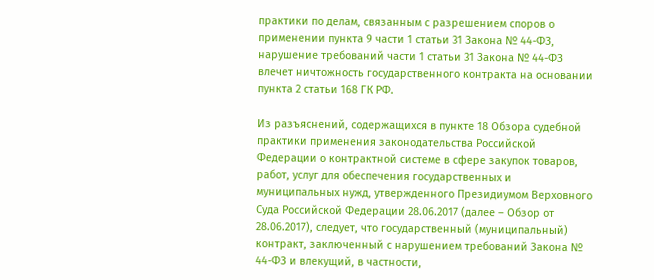практики по делам, связанным с разрешением споров о применении пункта 9 части 1 статьи 31 Закона № 44-ФЗ, нарушение требований части 1 статьи 31 Закона № 44-ФЗ влечет ничтожность государственного контракта на основании пункта 2 статьи 168 ГК РФ.

Из разъяснений, содержащихся в пункте 18 Обзора судебной практики применения законодательства Российской Федерации о контрактной системе в сфере закупок товаров, работ, услуг для обеспечения государственных и муниципальных нужд, утвержденного Президиумом Верховного Суда Российской Федерации 28.06.2017 (далее – Обзор от 28.06.2017), следует, что государственный (муниципальный) контракт, заключенный с нарушением требований Закона № 44-ФЗ и влекущий, в частности,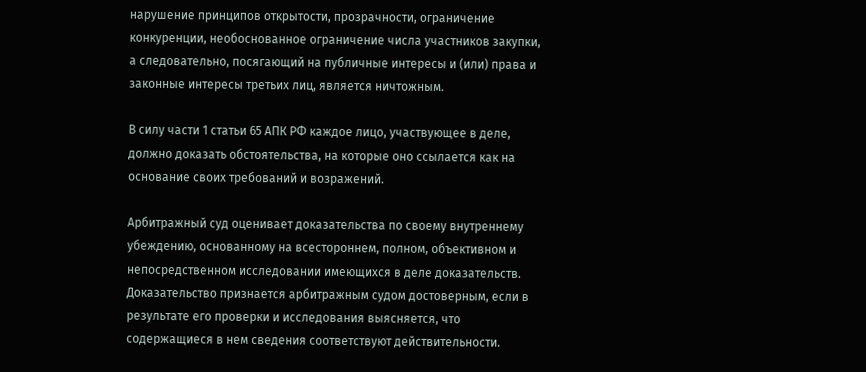нарушение принципов открытости, прозрачности, ограничение конкуренции, необоснованное ограничение числа участников закупки, а следовательно, посягающий на публичные интересы и (или) права и законные интересы третьих лиц, является ничтожным.

В силу части 1 статьи 65 АПК РФ каждое лицо, участвующее в деле, должно доказать обстоятельства, на которые оно ссылается как на основание своих требований и возражений.

Арбитражный суд оценивает доказательства по своему внутреннему убеждению, основанному на всестороннем, полном, объективном и непосредственном исследовании имеющихся в деле доказательств. Доказательство признается арбитражным судом достоверным, если в результате его проверки и исследования выясняется, что содержащиеся в нем сведения соответствуют действительности.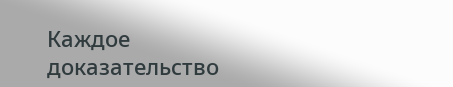Каждое доказательство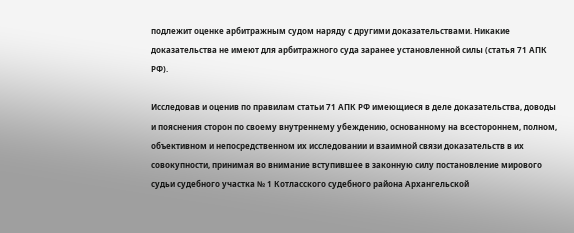подлежит оценке арбитражным судом наряду с другими доказательствами. Никакие доказательства не имеют для арбитражного суда заранее установленной силы (статья 71 АПК РФ).

Исследовав и оценив по правилам статьи 71 АПК РФ имеющиеся в деле доказательства, доводы и пояснения сторон по своему внутреннему убеждению, основанному на всестороннем, полном, объективном и непосредственном их исследовании и взаимной связи доказательств в их совокупности, принимая во внимание вступившее в законную силу постановление мирового судьи судебного участка № 1 Котласского судебного района Архангельской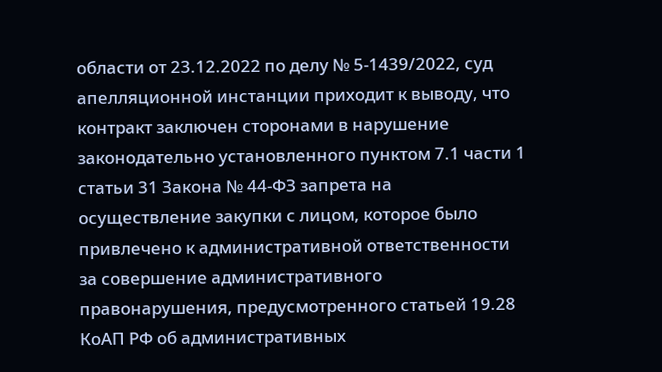области от 23.12.2022 по делу № 5-1439/2022, суд апелляционной инстанции приходит к выводу, что контракт заключен сторонами в нарушение законодательно установленного пунктом 7.1 части 1 статьи 31 Закона № 44-ФЗ запрета на осуществление закупки с лицом, которое было привлечено к административной ответственности за совершение административного правонарушения, предусмотренного статьей 19.28 КоАП РФ об административных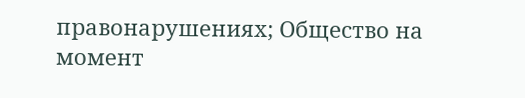правонарушениях; Общество на момент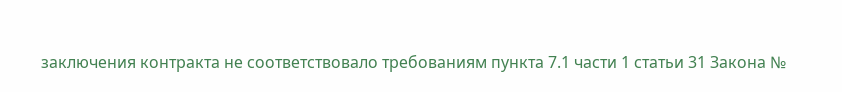заключения контракта не соответствовало требованиям пункта 7.1 части 1 статьи 31 Закона №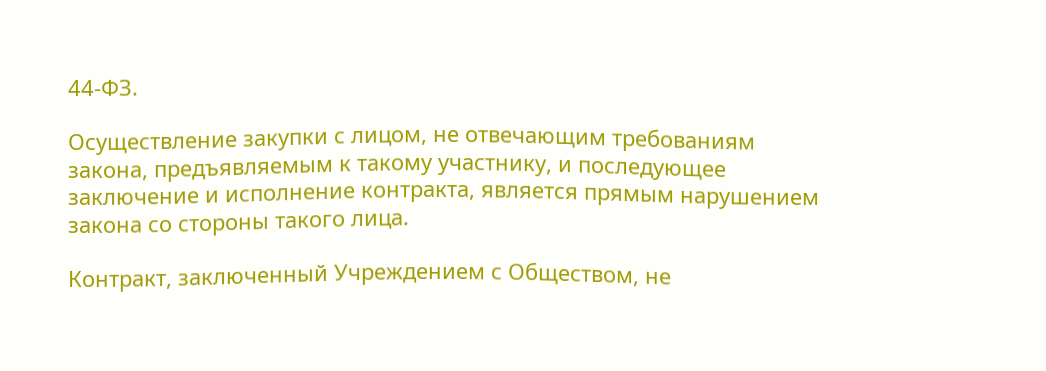44-ФЗ.

Осуществление закупки с лицом, не отвечающим требованиям закона, предъявляемым к такому участнику, и последующее заключение и исполнение контракта, является прямым нарушением закона со стороны такого лица.

Контракт, заключенный Учреждением с Обществом, не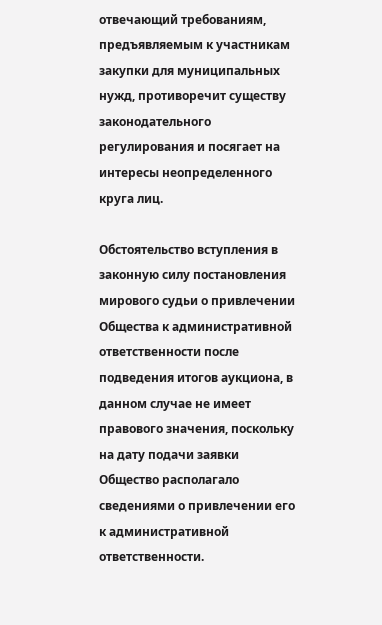отвечающий требованиям, предъявляемым к участникам закупки для муниципальных нужд, противоречит существу законодательного регулирования и посягает на интересы неопределенного круга лиц.

Обстоятельство вступления в законную силу постановления мирового судьи о привлечении Общества к административной ответственности после подведения итогов аукциона, в данном случае не имеет правового значения, поскольку на дату подачи заявки Общество располагало сведениями о привлечении его к административной ответственности.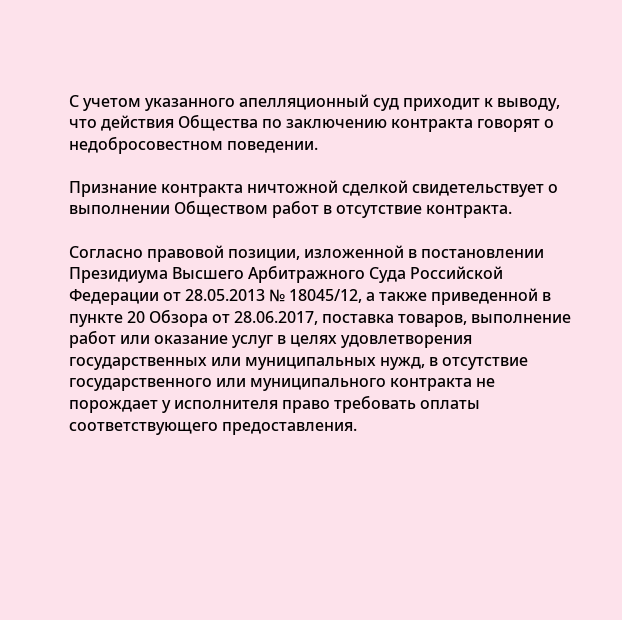С учетом указанного апелляционный суд приходит к выводу, что действия Общества по заключению контракта говорят о недобросовестном поведении.

Признание контракта ничтожной сделкой свидетельствует о выполнении Обществом работ в отсутствие контракта.

Согласно правовой позиции, изложенной в постановлении Президиума Высшего Арбитражного Суда Российской Федерации от 28.05.2013 № 18045/12, а также приведенной в пункте 20 Обзора от 28.06.2017, поставка товаров, выполнение работ или оказание услуг в целях удовлетворения государственных или муниципальных нужд, в отсутствие государственного или муниципального контракта не порождает у исполнителя право требовать оплаты соответствующего предоставления.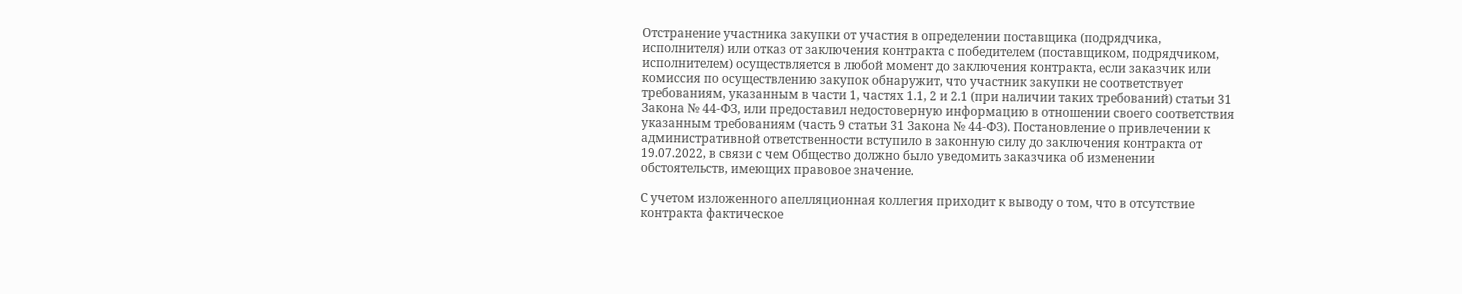Отстранение участника закупки от участия в определении поставщика (подрядчика, исполнителя) или отказ от заключения контракта с победителем (поставщиком, подрядчиком, исполнителем) осуществляется в любой момент до заключения контракта, если заказчик или комиссия по осуществлению закупок обнаружит, что участник закупки не соответствует требованиям, указанным в части 1, частях 1.1, 2 и 2.1 (при наличии таких требований) статьи 31 Закона № 44-ФЗ, или предоставил недостоверную информацию в отношении своего соответствия указанным требованиям (часть 9 статьи 31 Закона № 44-ФЗ). Постановление о привлечении к административной ответственности вступило в законную силу до заключения контракта от 19.07.2022, в связи с чем Общество должно было уведомить заказчика об изменении обстоятельств, имеющих правовое значение.

С учетом изложенного апелляционная коллегия приходит к выводу о том, что в отсутствие контракта фактическое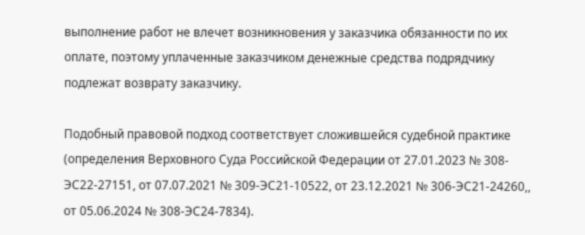выполнение работ не влечет возникновения у заказчика обязанности по их оплате, поэтому уплаченные заказчиком денежные средства подрядчику подлежат возврату заказчику.

Подобный правовой подход соответствует сложившейся судебной практике (определения Верховного Суда Российской Федерации от 27.01.2023 № 308-ЭС22-27151, от 07.07.2021 № 309-ЭС21-10522, от 23.12.2021 № 306-ЭС21-24260,, от 05.06.2024 № 308-ЭС24-7834).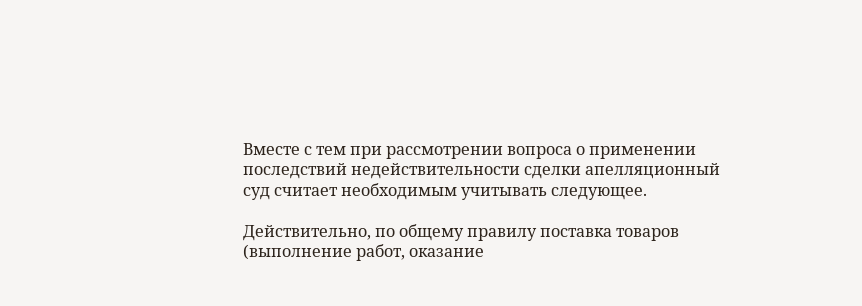Вместе с тем при рассмотрении вопроса о применении последствий недействительности сделки апелляционный суд считает необходимым учитывать следующее.

Действительно, по общему правилу поставка товаров (выполнение работ, оказание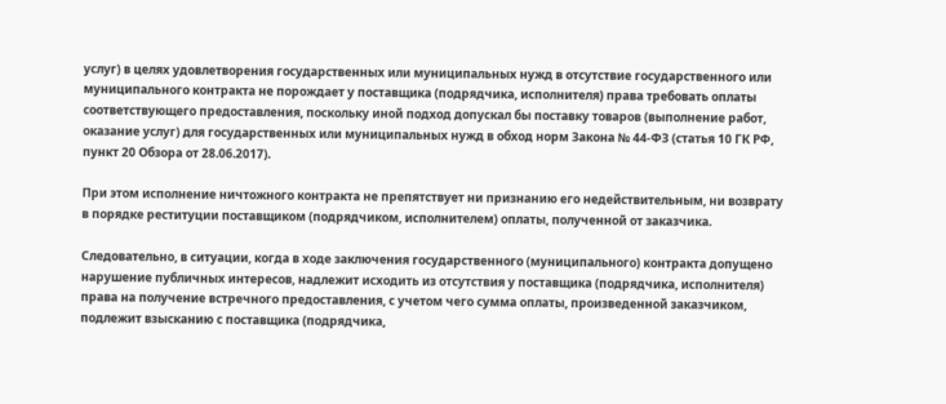услуг) в целях удовлетворения государственных или муниципальных нужд в отсутствие государственного или муниципального контракта не порождает у поставщика (подрядчика, исполнителя) права требовать оплаты соответствующего предоставления, поскольку иной подход допускал бы поставку товаров (выполнение работ, оказание услуг) для государственных или муниципальных нужд в обход норм Закона № 44-ФЗ (статья 10 ГК РФ, пункт 20 Обзора от 28.06.2017).

При этом исполнение ничтожного контракта не препятствует ни признанию его недействительным, ни возврату в порядке реституции поставщиком (подрядчиком, исполнителем) оплаты, полученной от заказчика.

Следовательно, в ситуации, когда в ходе заключения государственного (муниципального) контракта допущено нарушение публичных интересов, надлежит исходить из отсутствия у поставщика (подрядчика, исполнителя) права на получение встречного предоставления, с учетом чего сумма оплаты, произведенной заказчиком, подлежит взысканию с поставщика (подрядчика,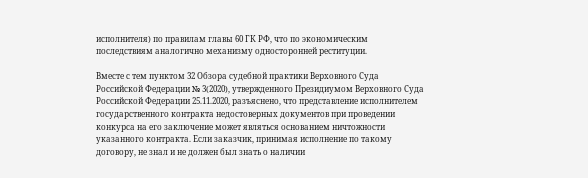исполнителя) по правилам главы 60 ГК РФ, что по экономическим последствиям аналогично механизму односторонней реституции.

Вместе с тем пунктом 32 Обзора судебной практики Верховного Суда Российской Федерации № 3(2020), утвержденного Президиумом Верховного Суда Российской Федерации 25.11.2020, разъяснено, что представление исполнителем государственного контракта недостоверных документов при проведении конкурса на его заключение может являться основанием ничтожности указанного контракта. Если заказчик, принимая исполнение по такому договору, не знал и не должен был знать о наличии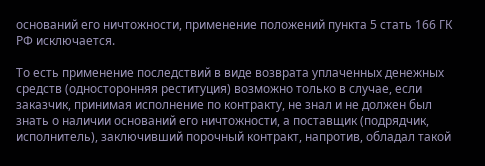оснований его ничтожности, применение положений пункта 5 стать 166 ГК РФ исключается.

То есть применение последствий в виде возврата уплаченных денежных средств (односторонняя реституция) возможно только в случае, если заказчик, принимая исполнение по контракту, не знал и не должен был знать о наличии оснований его ничтожности, а поставщик (подрядчик, исполнитель), заключивший порочный контракт, напротив, обладал такой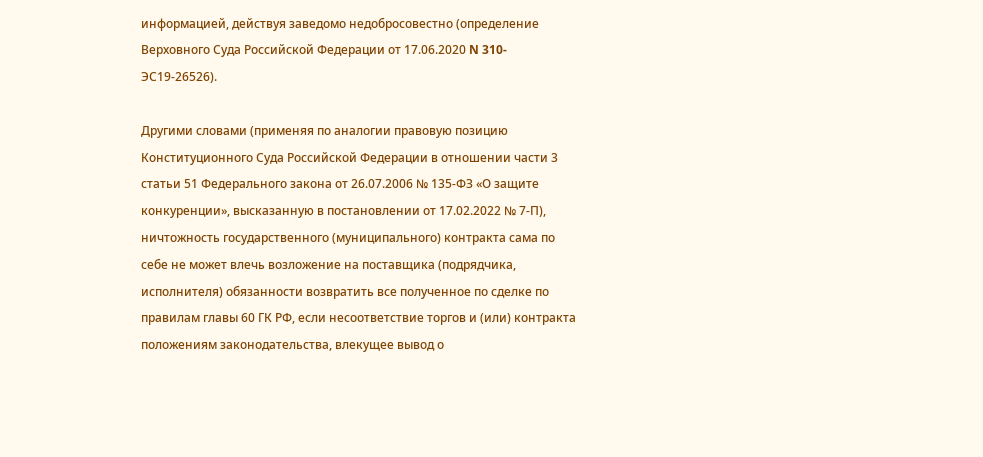информацией, действуя заведомо недобросовестно (определение Верховного Суда Российской Федерации от 17.06.2020 N 310-ЭС19-26526).

Другими словами (применяя по аналогии правовую позицию Конституционного Суда Российской Федерации в отношении части 3 статьи 51 Федерального закона от 26.07.2006 № 135-ФЗ «О защите конкуренции», высказанную в постановлении от 17.02.2022 № 7-П), ничтожность государственного (муниципального) контракта сама по себе не может влечь возложение на поставщика (подрядчика, исполнителя) обязанности возвратить все полученное по сделке по правилам главы 60 ГК РФ, если несоответствие торгов и (или) контракта положениям законодательства, влекущее вывод о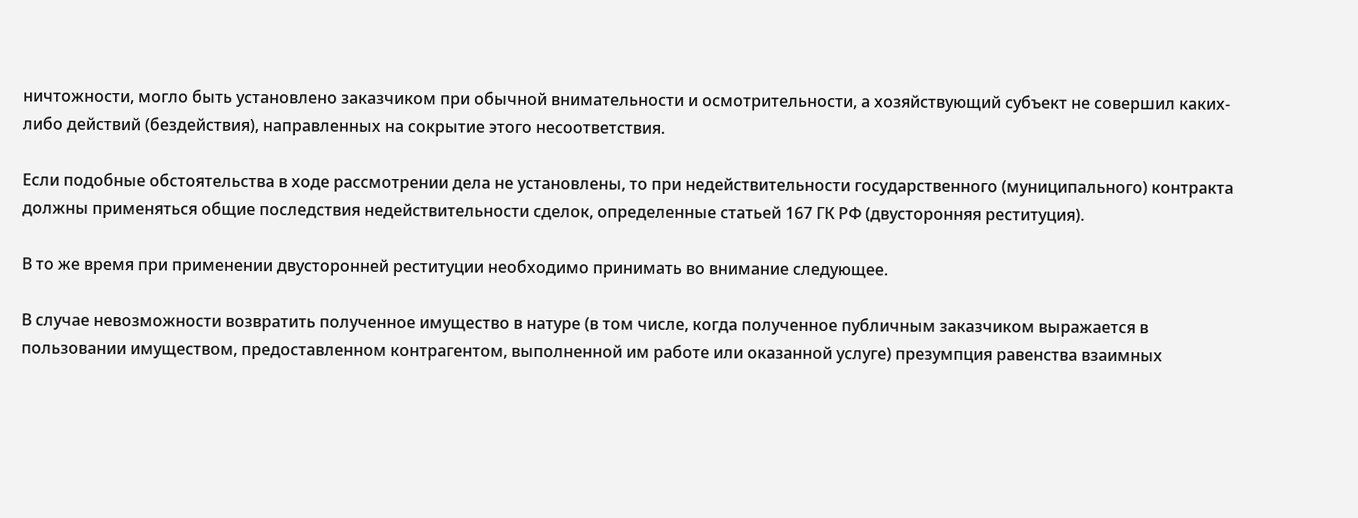ничтожности, могло быть установлено заказчиком при обычной внимательности и осмотрительности, а хозяйствующий субъект не совершил каких-либо действий (бездействия), направленных на сокрытие этого несоответствия.

Если подобные обстоятельства в ходе рассмотрении дела не установлены, то при недействительности государственного (муниципального) контракта должны применяться общие последствия недействительности сделок, определенные статьей 167 ГК РФ (двусторонняя реституция).

В то же время при применении двусторонней реституции необходимо принимать во внимание следующее.

В случае невозможности возвратить полученное имущество в натуре (в том числе, когда полученное публичным заказчиком выражается в пользовании имуществом, предоставленном контрагентом, выполненной им работе или оказанной услуге) презумпция равенства взаимных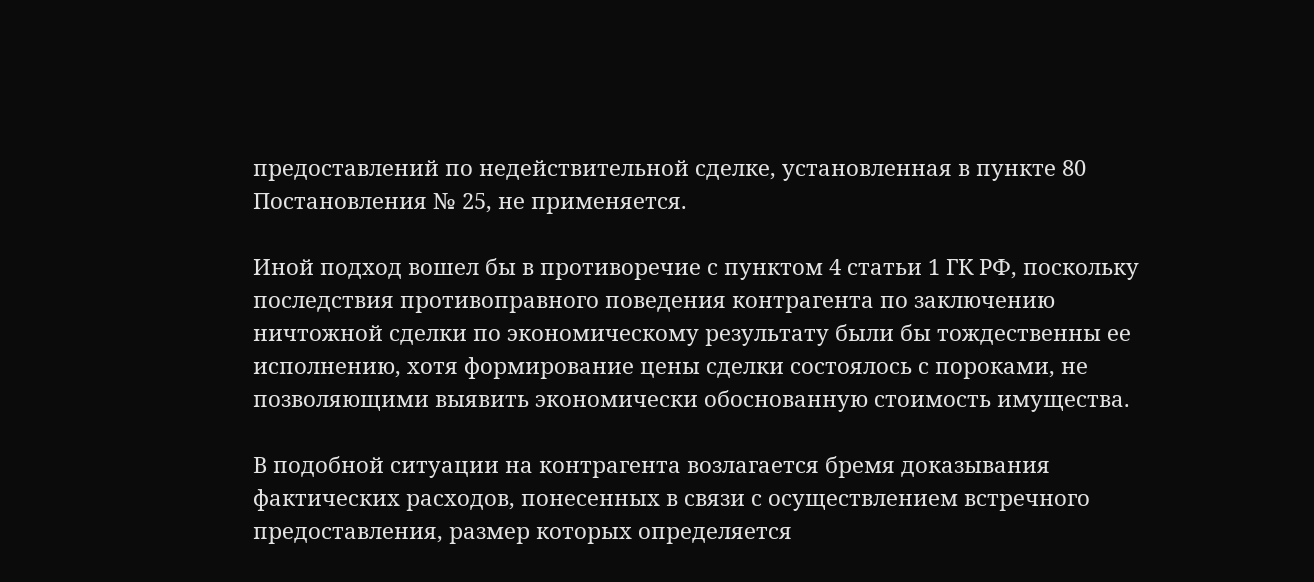предоставлений по недействительной сделке, установленная в пункте 80 Постановления № 25, не применяется.

Иной подход вошел бы в противоречие с пунктом 4 статьи 1 ГК РФ, поскольку последствия противоправного поведения контрагента по заключению ничтожной сделки по экономическому результату были бы тождественны ее исполнению, хотя формирование цены сделки состоялось с пороками, не позволяющими выявить экономически обоснованную стоимость имущества.

В подобной ситуации на контрагента возлагается бремя доказывания фактических расходов, понесенных в связи с осуществлением встречного предоставления, размер которых определяется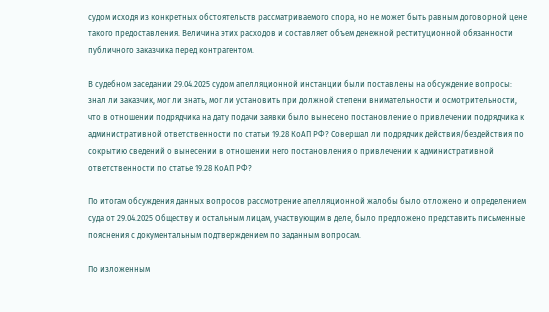судом исходя из конкретных обстоятельств рассматриваемого спора, но не может быть равным договорной цене такого предоставления. Величина этих расходов и составляет объем денежной реституционной обязанности публичного заказчика перед контрагентом.

В судебном заседании 29.04.2025 судом апелляционной инстанции были поставлены на обсуждение вопросы: знал ли заказчик, мог ли знать, мог ли установить при должной степени внимательности и осмотрительности, что в отношении подрядчика на дату подачи заявки было вынесено постановление о привлечении подрядчика к административной ответственности по статьи 19.28 КоАП РФ? Совершал ли подрядчик действия/бездействия по сокрытию сведений о вынесении в отношении него постановления о привлечении к административной ответственности по статье 19.28 КоАП РФ?

По итогам обсуждения данных вопросов рассмотрение апелляционной жалобы было отложено и определением суда от 29.04.2025 Обществу и остальным лицам, участвующим в деле, было предложено представить письменные пояснения с документальным подтверждением по заданным вопросам.

По изложенным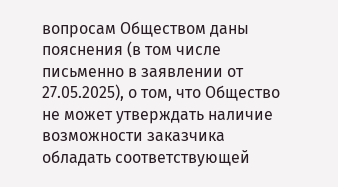вопросам Обществом даны пояснения (в том числе письменно в заявлении от 27.05.2025), о том, что Общество не может утверждать наличие возможности заказчика обладать соответствующей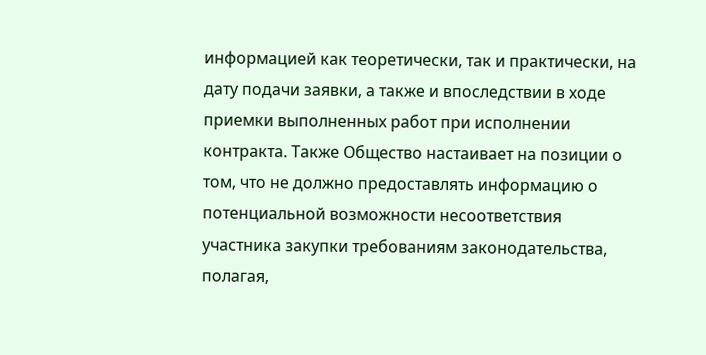информацией как теоретически, так и практически, на дату подачи заявки, а также и впоследствии в ходе приемки выполненных работ при исполнении контракта. Также Общество настаивает на позиции о том, что не должно предоставлять информацию о потенциальной возможности несоответствия участника закупки требованиям законодательства, полагая,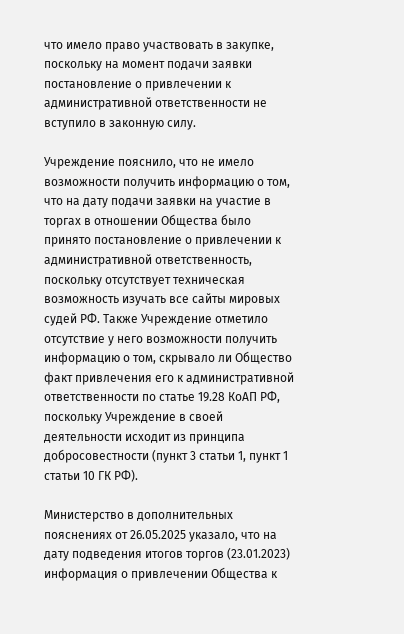что имело право участвовать в закупке, поскольку на момент подачи заявки постановление о привлечении к административной ответственности не вступило в законную силу.

Учреждение пояснило, что не имело возможности получить информацию о том, что на дату подачи заявки на участие в торгах в отношении Общества было принято постановление о привлечении к административной ответственность, поскольку отсутствует техническая возможность изучать все сайты мировых судей РФ. Также Учреждение отметило отсутствие у него возможности получить информацию о том, скрывало ли Общество факт привлечения его к административной ответственности по статье 19.28 КоАП РФ, поскольку Учреждение в своей деятельности исходит из принципа добросовестности (пункт 3 статьи 1, пункт 1 статьи 10 ГК РФ).

Министерство в дополнительных пояснениях от 26.05.2025 указало, что на дату подведения итогов торгов (23.01.2023) информация о привлечении Общества к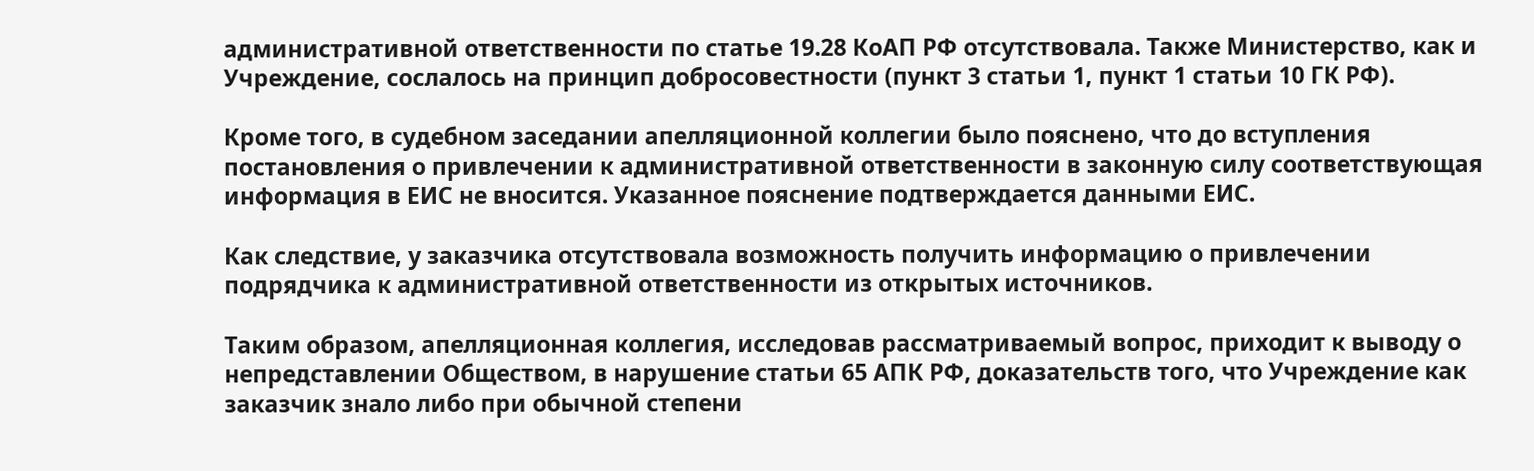административной ответственности по статье 19.28 КоАП РФ отсутствовала. Также Министерство, как и Учреждение, сослалось на принцип добросовестности (пункт 3 статьи 1, пункт 1 статьи 10 ГК РФ).

Кроме того, в судебном заседании апелляционной коллегии было пояснено, что до вступления постановления о привлечении к административной ответственности в законную силу соответствующая информация в ЕИС не вносится. Указанное пояснение подтверждается данными ЕИС.

Как следствие, у заказчика отсутствовала возможность получить информацию о привлечении подрядчика к административной ответственности из открытых источников.

Таким образом, апелляционная коллегия, исследовав рассматриваемый вопрос, приходит к выводу о непредставлении Обществом, в нарушение статьи 65 АПК РФ, доказательств того, что Учреждение как заказчик знало либо при обычной степени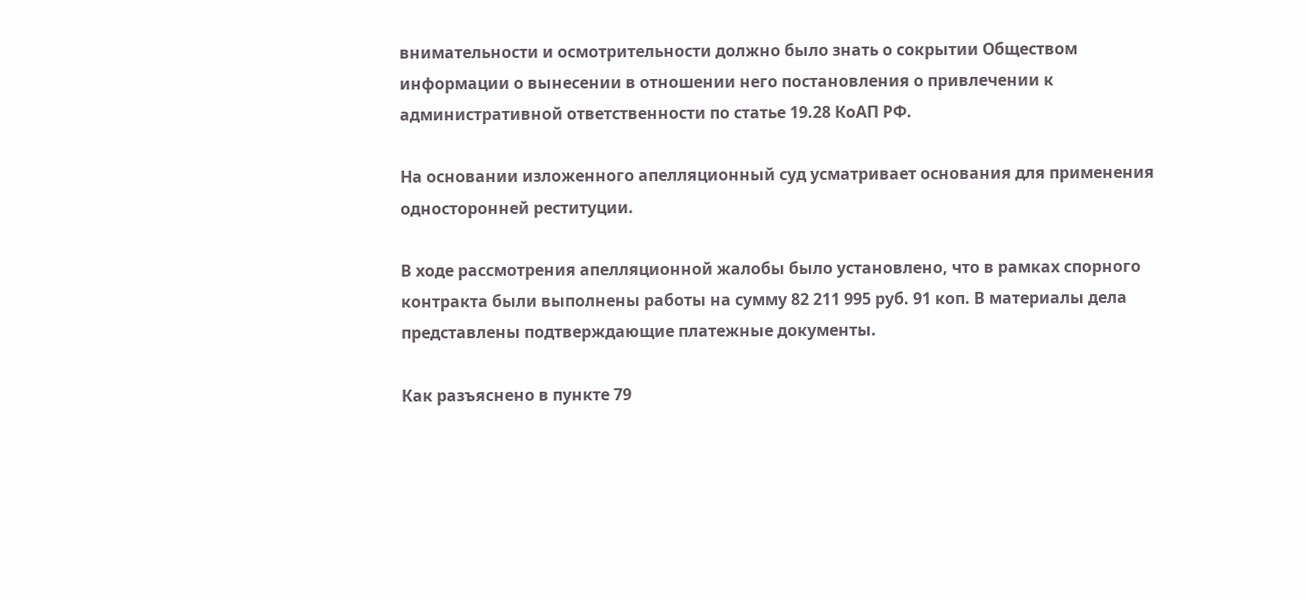внимательности и осмотрительности должно было знать о сокрытии Обществом информации о вынесении в отношении него постановления о привлечении к административной ответственности по статье 19.28 КоАП РФ.

На основании изложенного апелляционный суд усматривает основания для применения односторонней реституции.

В ходе рассмотрения апелляционной жалобы было установлено, что в рамках спорного контракта были выполнены работы на сумму 82 211 995 руб. 91 коп. В материалы дела представлены подтверждающие платежные документы.

Как разъяснено в пункте 79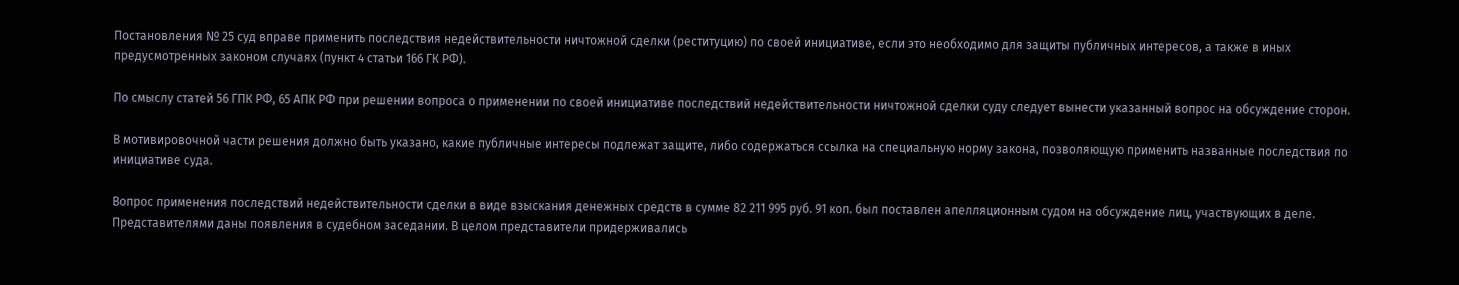Постановления № 25 суд вправе применить последствия недействительности ничтожной сделки (реституцию) по своей инициативе, если это необходимо для защиты публичных интересов, а также в иных предусмотренных законом случаях (пункт 4 статьи 166 ГК РФ).

По смыслу статей 56 ГПК РФ, 65 АПК РФ при решении вопроса о применении по своей инициативе последствий недействительности ничтожной сделки суду следует вынести указанный вопрос на обсуждение сторон.

В мотивировочной части решения должно быть указано, какие публичные интересы подлежат защите, либо содержаться ссылка на специальную норму закона, позволяющую применить названные последствия по инициативе суда.

Вопрос применения последствий недействительности сделки в виде взыскания денежных средств в сумме 82 211 995 руб. 91 коп. был поставлен апелляционным судом на обсуждение лиц, участвующих в деле. Представителями даны появления в судебном заседании. В целом представители придерживались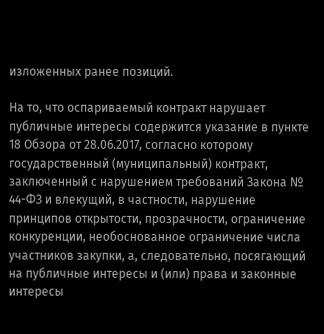изложенных ранее позиций.

На то, что оспариваемый контракт нарушает публичные интересы содержится указание в пункте 18 Обзора от 28.06.2017, согласно которому государственный (муниципальный) контракт, заключенный с нарушением требований Закона № 44-ФЗ и влекущий, в частности, нарушение принципов открытости, прозрачности, ограничение конкуренции, необоснованное ограничение числа участников закупки, а, следовательно, посягающий на публичные интересы и (или) права и законные интересы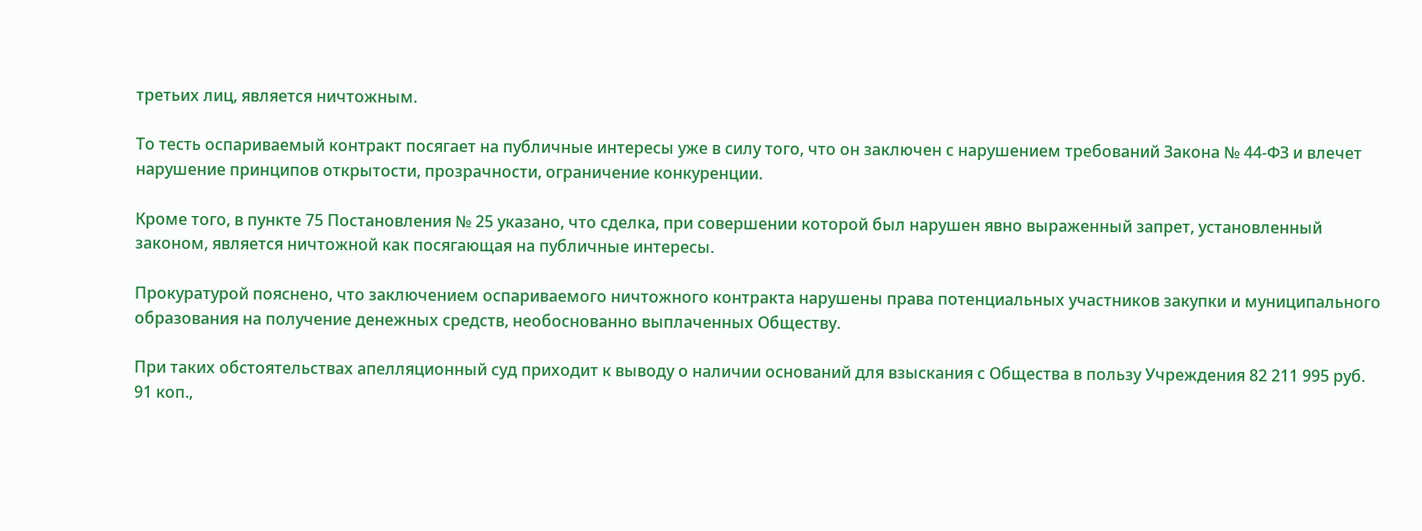третьих лиц, является ничтожным.

То тесть оспариваемый контракт посягает на публичные интересы уже в силу того, что он заключен с нарушением требований Закона № 44-ФЗ и влечет нарушение принципов открытости, прозрачности, ограничение конкуренции.

Кроме того, в пункте 75 Постановления № 25 указано, что сделка, при совершении которой был нарушен явно выраженный запрет, установленный законом, является ничтожной как посягающая на публичные интересы.

Прокуратурой пояснено, что заключением оспариваемого ничтожного контракта нарушены права потенциальных участников закупки и муниципального образования на получение денежных средств, необоснованно выплаченных Обществу.

При таких обстоятельствах апелляционный суд приходит к выводу о наличии оснований для взыскания с Общества в пользу Учреждения 82 211 995 руб. 91 коп.,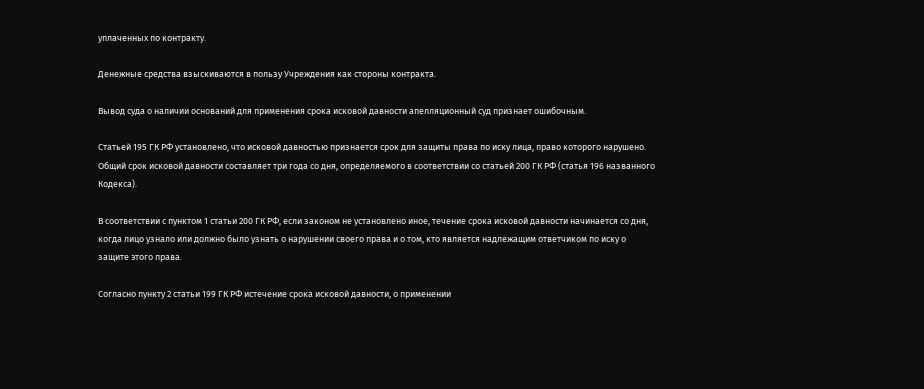уплаченных по контракту.

Денежные средства взыскиваются в пользу Учреждения как стороны контракта.

Вывод суда о наличии оснований для применения срока исковой давности апелляционный суд признает ошибочным.

Статьей 195 ГК РФ установлено, что исковой давностью признается срок для защиты права по иску лица, право которого нарушено. Общий срок исковой давности составляет три года со дня, определяемого в соответствии со статьей 200 ГК РФ (статья 196 названного Кодекса).

В соответствии с пунктом 1 статьи 200 ГК РФ, если законом не установлено иное, течение срока исковой давности начинается со дня, когда лицо узнало или должно было узнать о нарушении своего права и о том, кто является надлежащим ответчиком по иску о защите этого права.

Согласно пункту 2 статьи 199 ГК РФ истечение срока исковой давности, о применении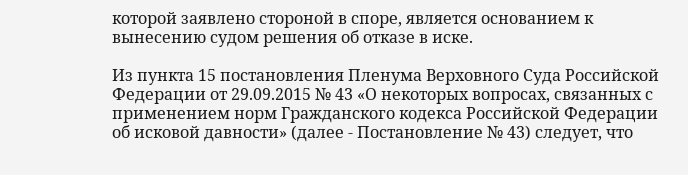которой заявлено стороной в споре, является основанием к вынесению судом решения об отказе в иске.

Из пункта 15 постановления Пленума Верховного Суда Российской Федерации от 29.09.2015 № 43 «О некоторых вопросах, связанных с применением норм Гражданского кодекса Российской Федерации об исковой давности» (далее - Постановление № 43) следует, что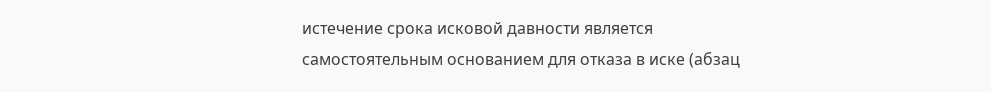истечение срока исковой давности является самостоятельным основанием для отказа в иске (абзац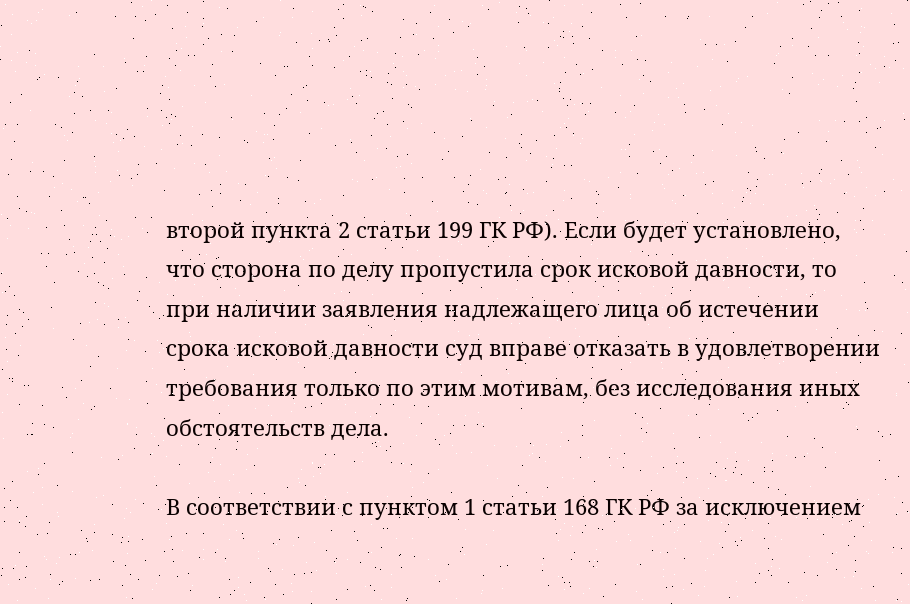второй пункта 2 статьи 199 ГК РФ). Если будет установлено, что сторона по делу пропустила срок исковой давности, то при наличии заявления надлежащего лица об истечении срока исковой давности суд вправе отказать в удовлетворении требования только по этим мотивам, без исследования иных обстоятельств дела.

В соответствии с пунктом 1 статьи 168 ГК РФ за исключением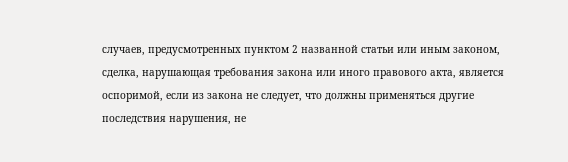случаев, предусмотренных пунктом 2 названной статьи или иным законом, сделка, нарушающая требования закона или иного правового акта, является оспоримой, если из закона не следует, что должны применяться другие последствия нарушения, не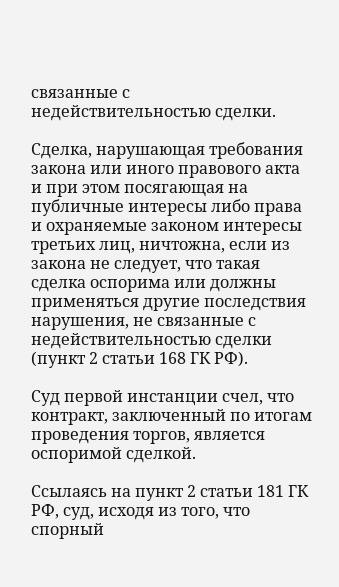связанные с недействительностью сделки.

Сделка, нарушающая требования закона или иного правового акта и при этом посягающая на публичные интересы либо права и охраняемые законом интересы третьих лиц, ничтожна, если из закона не следует, что такая сделка оспорима или должны применяться другие последствия нарушения, не связанные с недействительностью сделки (пункт 2 статьи 168 ГК РФ).

Суд первой инстанции счел, что контракт, заключенный по итогам проведения торгов, является оспоримой сделкой.

Ссылаясь на пункт 2 статьи 181 ГК РФ, суд, исходя из того, что спорный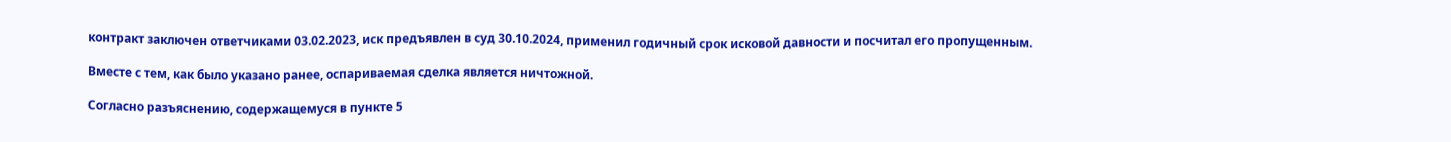контракт заключен ответчиками 03.02.2023, иск предъявлен в суд 30.10.2024, применил годичный срок исковой давности и посчитал его пропущенным.

Вместе с тем, как было указано ранее, оспариваемая сделка является ничтожной.

Согласно разъяснению, содержащемуся в пункте 5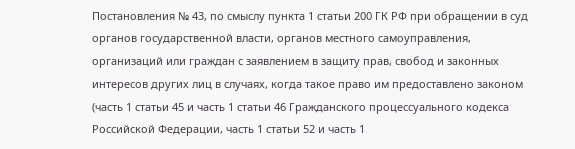Постановления № 43, по смыслу пункта 1 статьи 200 ГК РФ при обращении в суд органов государственной власти, органов местного самоуправления, организаций или граждан с заявлением в защиту прав, свобод и законных интересов других лиц в случаях, когда такое право им предоставлено законом (часть 1 статьи 45 и часть 1 статьи 46 Гражданского процессуального кодекса Российской Федерации, часть 1 статьи 52 и часть 1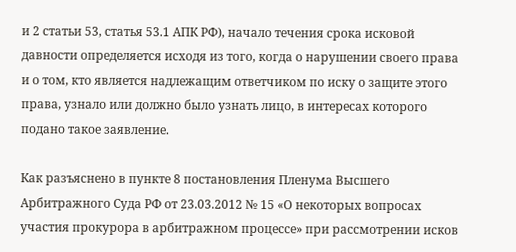и 2 статьи 53, статья 53.1 АПК РФ), начало течения срока исковой давности определяется исходя из того, когда о нарушении своего права и о том, кто является надлежащим ответчиком по иску о защите этого права, узнало или должно было узнать лицо, в интересах которого подано такое заявление.

Как разъяснено в пункте 8 постановления Пленума Высшего Арбитражного Суда РФ от 23.03.2012 № 15 «О некоторых вопросах участия прокурора в арбитражном процессе» при рассмотрении исков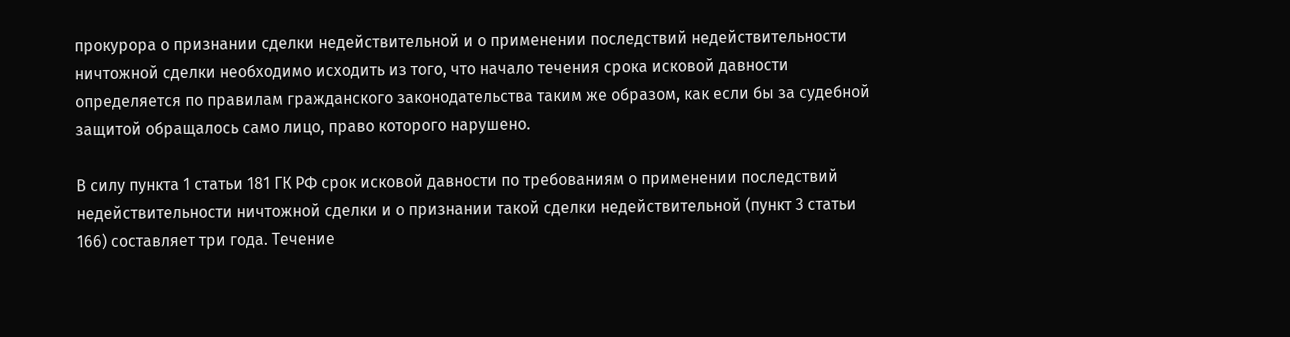прокурора о признании сделки недействительной и о применении последствий недействительности ничтожной сделки необходимо исходить из того, что начало течения срока исковой давности определяется по правилам гражданского законодательства таким же образом, как если бы за судебной защитой обращалось само лицо, право которого нарушено.

В силу пункта 1 статьи 181 ГК РФ срок исковой давности по требованиям о применении последствий недействительности ничтожной сделки и о признании такой сделки недействительной (пункт 3 статьи 166) составляет три года. Течение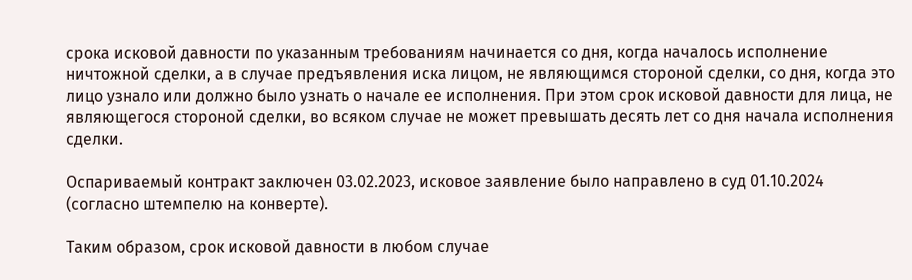срока исковой давности по указанным требованиям начинается со дня, когда началось исполнение ничтожной сделки, а в случае предъявления иска лицом, не являющимся стороной сделки, со дня, когда это лицо узнало или должно было узнать о начале ее исполнения. При этом срок исковой давности для лица, не являющегося стороной сделки, во всяком случае не может превышать десять лет со дня начала исполнения сделки.

Оспариваемый контракт заключен 03.02.2023, исковое заявление было направлено в суд 01.10.2024 (согласно штемпелю на конверте).

Таким образом, срок исковой давности в любом случае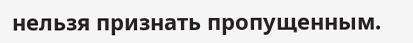нельзя признать пропущенным.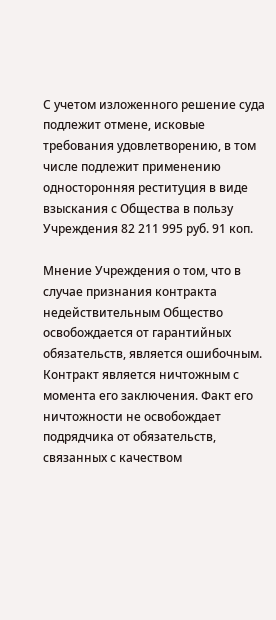С учетом изложенного решение суда подлежит отмене, исковые требования удовлетворению, в том числе подлежит применению односторонняя реституция в виде взыскания с Общества в пользу Учреждения 82 211 995 руб. 91 коп.

Мнение Учреждения о том, что в случае признания контракта недействительным Общество освобождается от гарантийных обязательств, является ошибочным. Контракт является ничтожным с момента его заключения. Факт его ничтожности не освобождает подрядчика от обязательств, связанных с качеством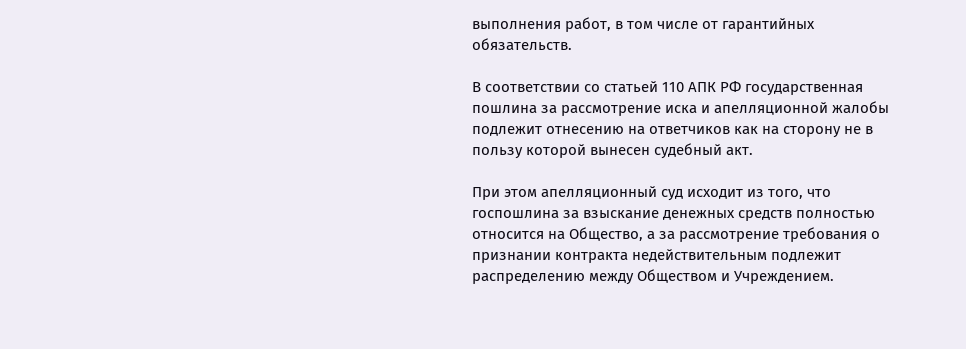выполнения работ, в том числе от гарантийных обязательств.

В соответствии со статьей 110 АПК РФ государственная пошлина за рассмотрение иска и апелляционной жалобы подлежит отнесению на ответчиков как на сторону не в пользу которой вынесен судебный акт.

При этом апелляционный суд исходит из того, что госпошлина за взыскание денежных средств полностью относится на Общество, а за рассмотрение требования о признании контракта недействительным подлежит распределению между Обществом и Учреждением.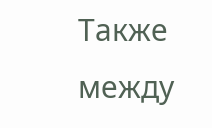Также между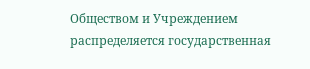Обществом и Учреждением распределяется государственная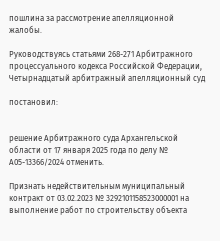пошлина за рассмотрение апелляционной жалобы.

Руководствуясь статьями 268-271 Арбитражного процессуального кодекса Российской Федерации, Четырнадцатый арбитражный апелляционный суд

постановил:


решение Арбитражного суда Архангельской области от 17 января 2025 года по делу № А05-13366/2024 отменить.

Признать недействительным муниципальный контракт от 03.02.2023 № 3292101158523000001 на выполнение работ по строительству объекта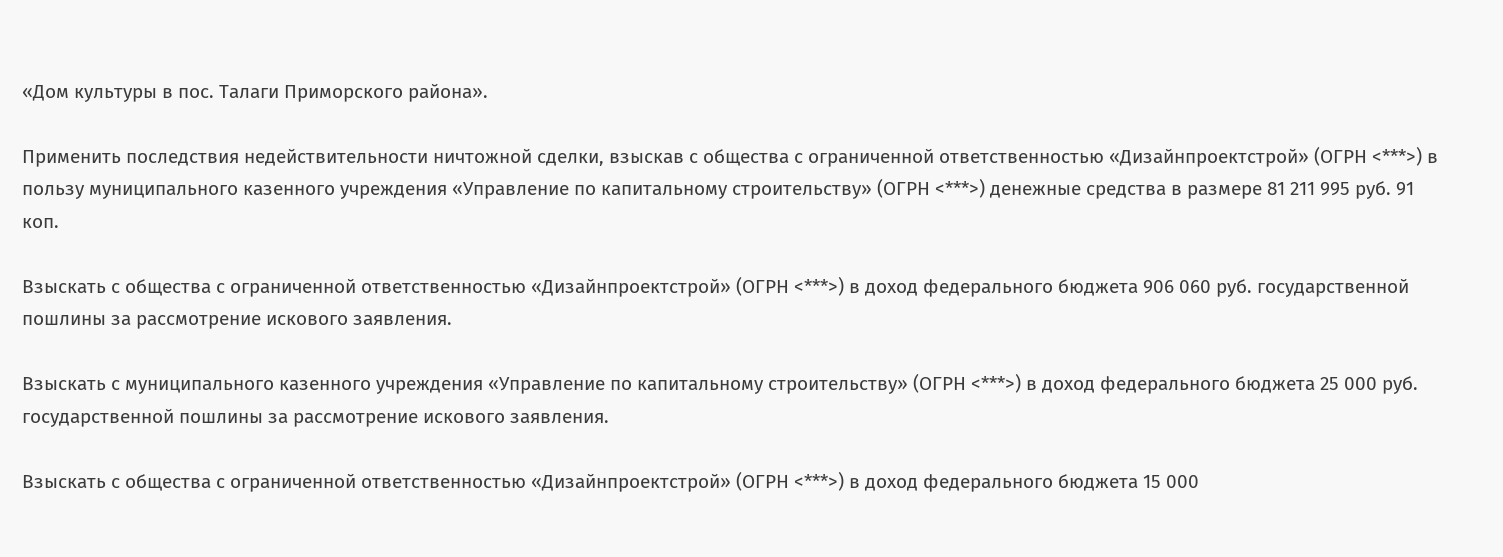«Дом культуры в пос. Талаги Приморского района».

Применить последствия недействительности ничтожной сделки, взыскав с общества с ограниченной ответственностью «Дизайнпроектстрой» (ОГРН <***>) в пользу муниципального казенного учреждения «Управление по капитальному строительству» (ОГРН <***>) денежные средства в размере 81 211 995 руб. 91 коп.

Взыскать с общества с ограниченной ответственностью «Дизайнпроектстрой» (ОГРН <***>) в доход федерального бюджета 906 060 руб. государственной пошлины за рассмотрение искового заявления.

Взыскать с муниципального казенного учреждения «Управление по капитальному строительству» (ОГРН <***>) в доход федерального бюджета 25 000 руб. государственной пошлины за рассмотрение искового заявления.

Взыскать с общества с ограниченной ответственностью «Дизайнпроектстрой» (ОГРН <***>) в доход федерального бюджета 15 000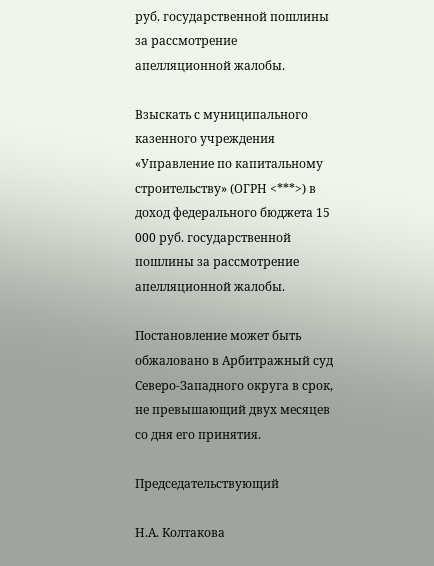руб. государственной пошлины за рассмотрение апелляционной жалобы.

Взыскать с муниципального казенного учреждения «Управление по капитальному строительству» (ОГРН <***>) в доход федерального бюджета 15 000 руб. государственной пошлины за рассмотрение апелляционной жалобы.

Постановление может быть обжаловано в Арбитражный суд Северо-Западного округа в срок, не превышающий двух месяцев со дня его принятия.

Председательствующий

Н.А. Колтакова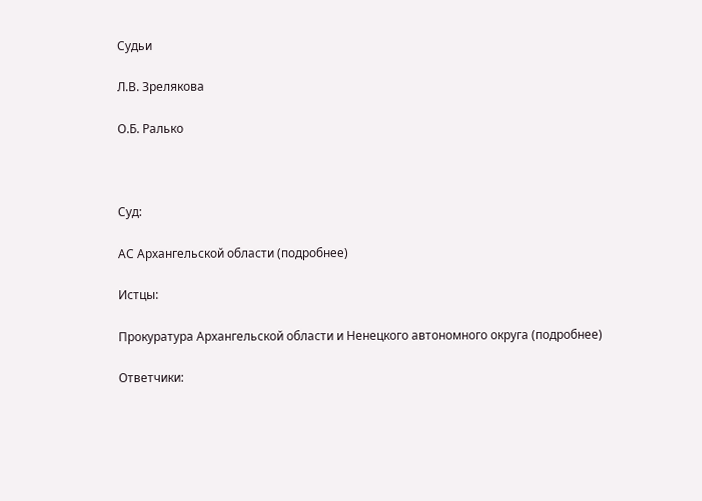Судьи

Л.В. Зрелякова

О.Б. Ралько



Суд:

АС Архангельской области (подробнее)

Истцы:

Прокуратура Архангельской области и Ненецкого автономного округа (подробнее)

Ответчики: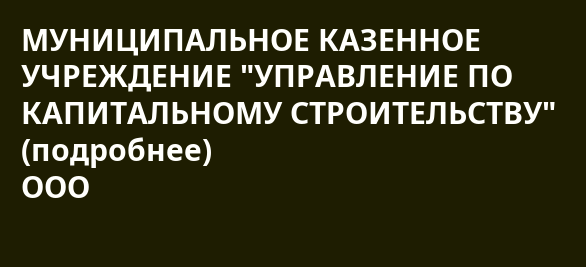МУНИЦИПАЛЬНОЕ КАЗЕННОЕ УЧРЕЖДЕНИЕ "УПРАВЛЕНИЕ ПО КАПИТАЛЬНОМУ СТРОИТЕЛЬСТВУ" (подробнее)
ООО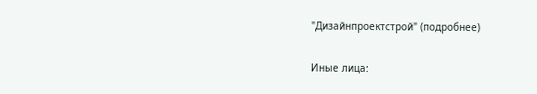"Дизайнпроектстрой" (подробнее)

Иные лица: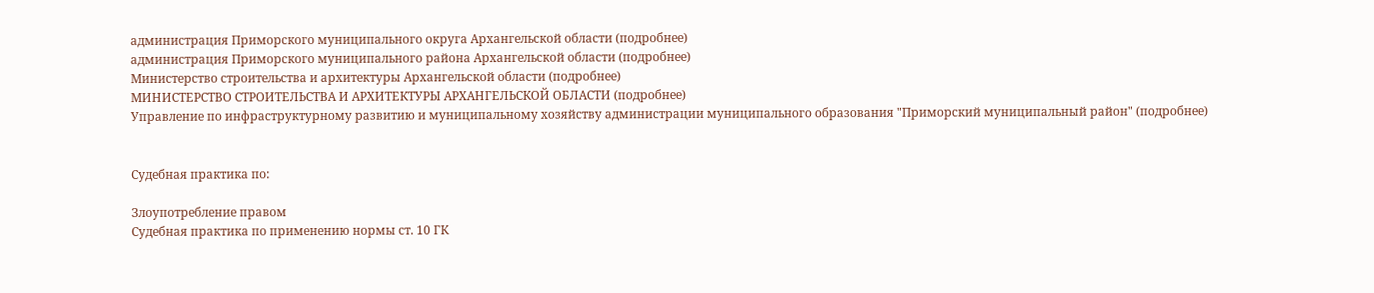администрация Приморского муниципального округа Архангельской области (подробнее)
администрация Приморского муниципального района Архангельской области (подробнее)
Министерство строительства и архитектуры Архангельской области (подробнее)
МИНИСТЕРСТВО СТРОИТЕЛЬСТВА И АРХИТЕКТУРЫ АРХАНГЕЛЬСКОЙ ОБЛАСТИ (подробнее)
Управление по инфраструктурному развитию и муниципальному хозяйству администрации муниципального образования "Приморский муниципальный район" (подробнее)


Судебная практика по:

Злоупотребление правом
Судебная практика по применению нормы ст. 10 ГК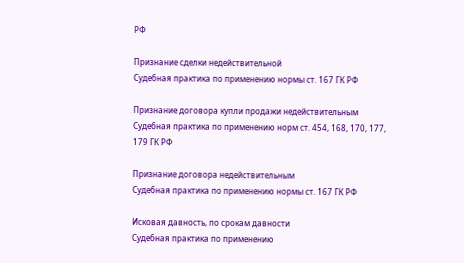РФ

Признание сделки недействительной
Судебная практика по применению нормы ст. 167 ГК РФ

Признание договора купли продажи недействительным
Судебная практика по применению норм ст. 454, 168, 170, 177, 179 ГК РФ

Признание договора недействительным
Судебная практика по применению нормы ст. 167 ГК РФ

Исковая давность, по срокам давности
Судебная практика по применению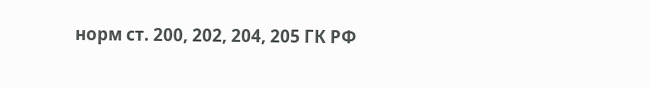норм ст. 200, 202, 204, 205 ГК РФ